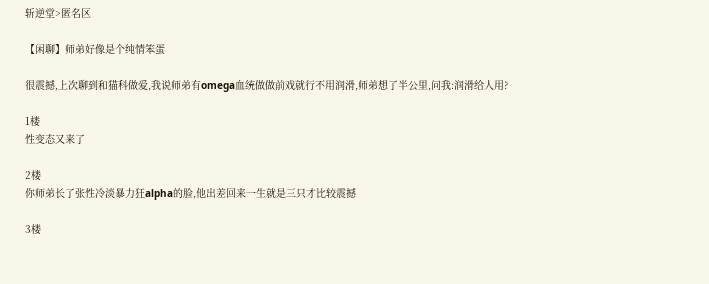斩逆堂>匿名区

【闲聊】师弟好像是个纯情笨蛋

很震撼,上次聊到和猫科做爱,我说师弟有omega血统做做前戏就行不用润滑,师弟想了半公里,问我:润滑给人用?

1楼
性变态又来了

2楼
你师弟长了张性冷淡暴力狂alpha的脸,他出差回来一生就是三只才比较震撼

3楼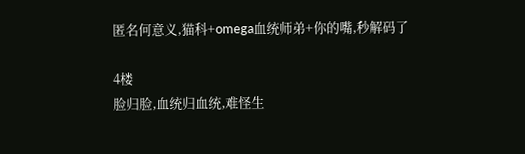匿名何意义,猫科+omega血统师弟+你的嘴,秒解码了

4楼
脸归脸,血统归血统,难怪生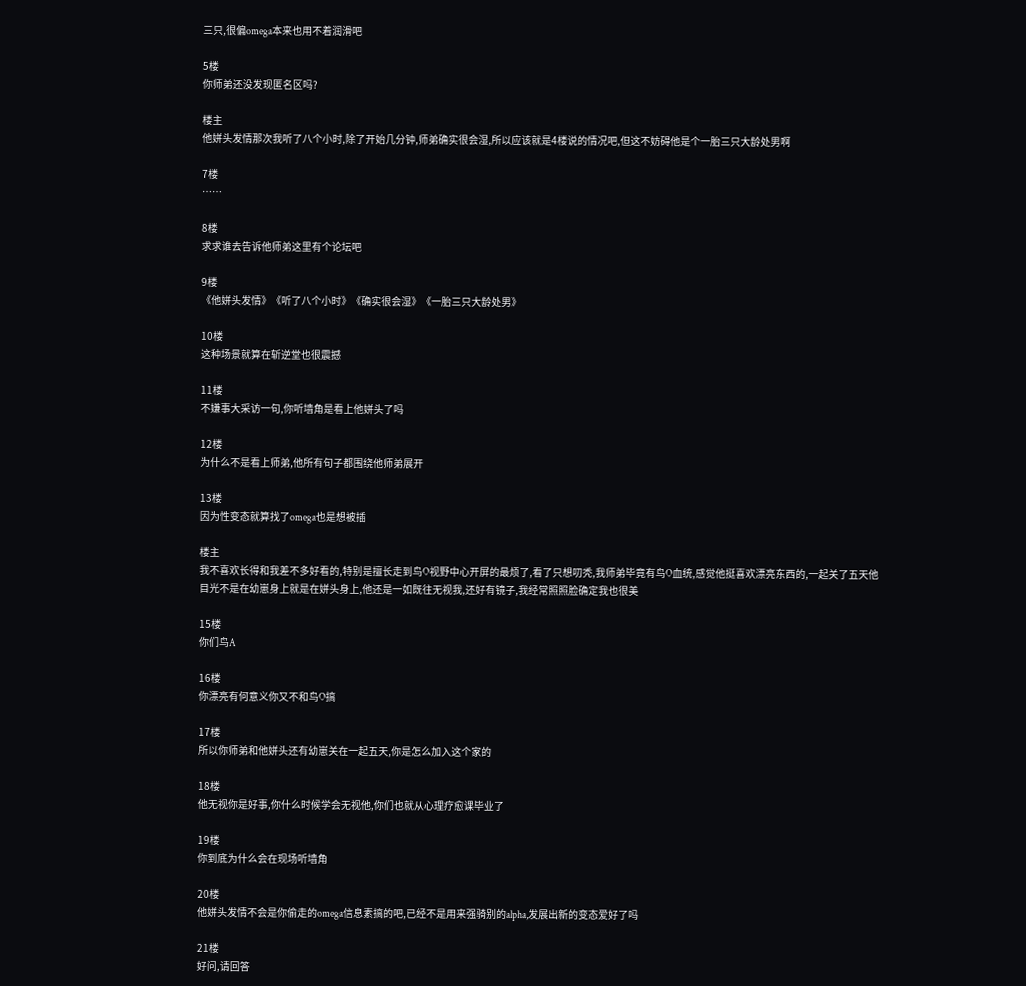三只,很偏omega本来也用不着润滑吧

5楼
你师弟还没发现匿名区吗?

楼主
他姘头发情那次我听了八个小时,除了开始几分钟,师弟确实很会湿,所以应该就是4楼说的情况吧,但这不妨碍他是个一胎三只大龄处男啊

7楼
……

8楼
求求谁去告诉他师弟这里有个论坛吧

9楼
《他姘头发情》《听了八个小时》《确实很会湿》《一胎三只大龄处男》

10楼
这种场景就算在斩逆堂也很震撼

11楼
不嫌事大采访一句,你听墙角是看上他姘头了吗

12楼
为什么不是看上师弟,他所有句子都围绕他师弟展开

13楼
因为性变态就算找了omega也是想被插

楼主
我不喜欢长得和我差不多好看的,特别是擅长走到鸟O视野中心开屏的最烦了,看了只想叨秃,我师弟毕竟有鸟O血统,感觉他挺喜欢漂亮东西的,一起关了五天他目光不是在幼崽身上就是在姘头身上,他还是一如既往无视我,还好有镜子,我经常照照脸确定我也很美

15楼
你们鸟A

16楼
你漂亮有何意义你又不和鸟O搞

17楼
所以你师弟和他姘头还有幼崽关在一起五天,你是怎么加入这个家的

18楼
他无视你是好事,你什么时候学会无视他,你们也就从心理疗愈课毕业了

19楼
你到底为什么会在现场听墙角

20楼
他姘头发情不会是你偷走的omega信息素搞的吧,已经不是用来强骑别的alpha,发展出新的变态爱好了吗

21楼
好问,请回答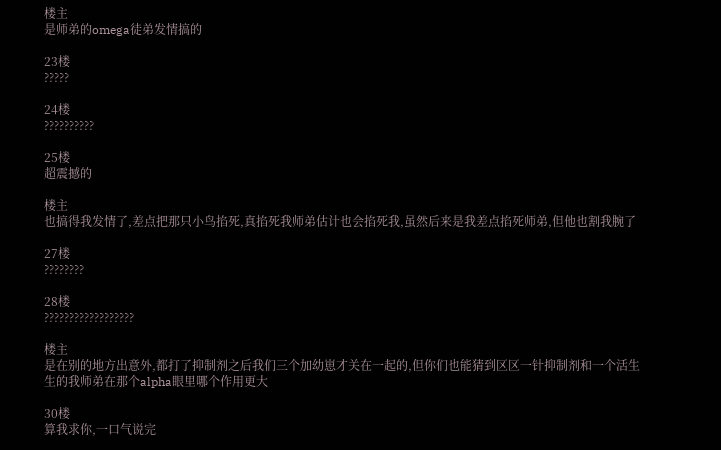楼主
是师弟的omega徒弟发情搞的

23楼
?????

24楼
??????????

25楼
超震撼的

楼主
也搞得我发情了,差点把那只小鸟掐死,真掐死我师弟估计也会掐死我,虽然后来是我差点掐死师弟,但他也割我腕了

27楼
????????

28楼
??????????????????

楼主
是在别的地方出意外,都打了抑制剂之后我们三个加幼崽才关在一起的,但你们也能猜到区区一针抑制剂和一个活生生的我师弟在那个alpha眼里哪个作用更大

30楼
算我求你,一口气说完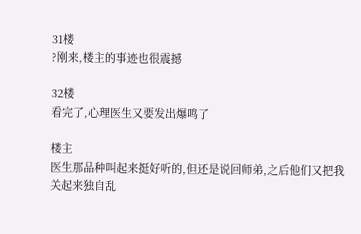31楼
?刚来,楼主的事迹也很震撼

32楼
看完了,心理医生又要发出爆鸣了

楼主
医生那品种叫起来挺好听的,但还是说回师弟,之后他们又把我关起来独自乱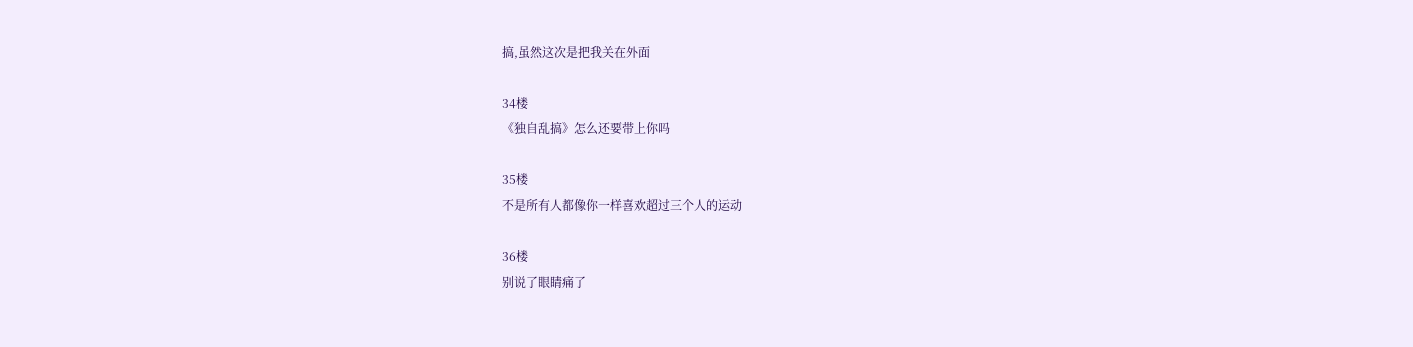搞,虽然这次是把我关在外面

34楼
《独自乱搞》怎么还要带上你吗

35楼
不是所有人都像你一样喜欢超过三个人的运动

36楼
别说了眼睛痛了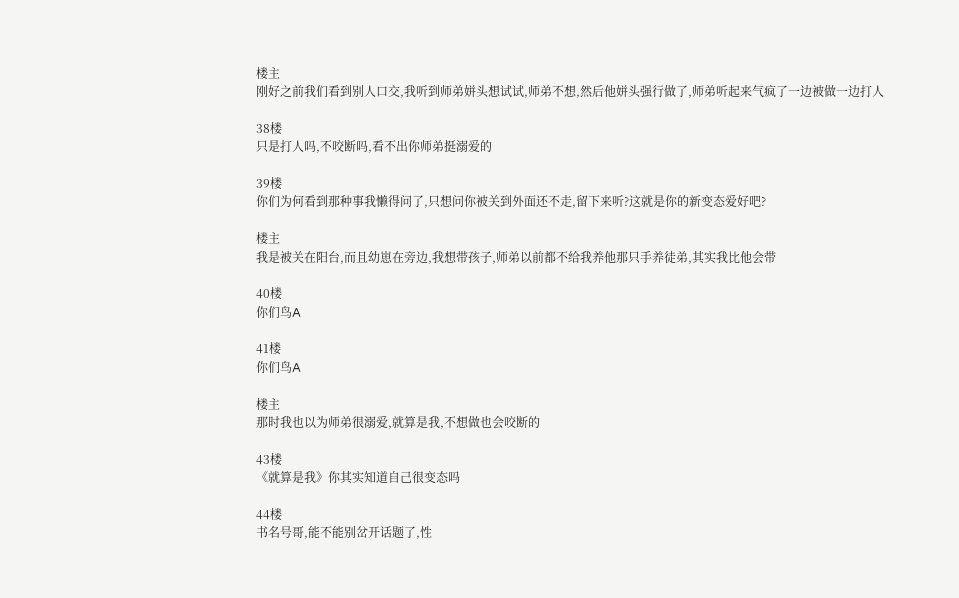楼主
刚好之前我们看到别人口交,我听到师弟姘头想试试,师弟不想,然后他姘头强行做了,师弟听起来气疯了一边被做一边打人

38楼
只是打人吗,不咬断吗,看不出你师弟挺溺爱的

39楼
你们为何看到那种事我懒得问了,只想问你被关到外面还不走,留下来听?这就是你的新变态爱好吧?

楼主
我是被关在阳台,而且幼崽在旁边,我想带孩子,师弟以前都不给我养他那只手养徒弟,其实我比他会带

40楼
你们鸟A

41楼
你们鸟A

楼主
那时我也以为师弟很溺爱,就算是我,不想做也会咬断的

43楼
《就算是我》你其实知道自己很变态吗

44楼
书名号哥,能不能别岔开话题了,性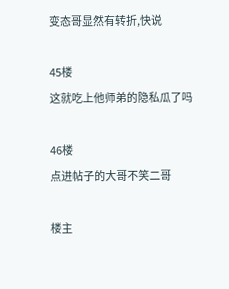变态哥显然有转折,快说

45楼
这就吃上他师弟的隐私瓜了吗

46楼
点进帖子的大哥不笑二哥

楼主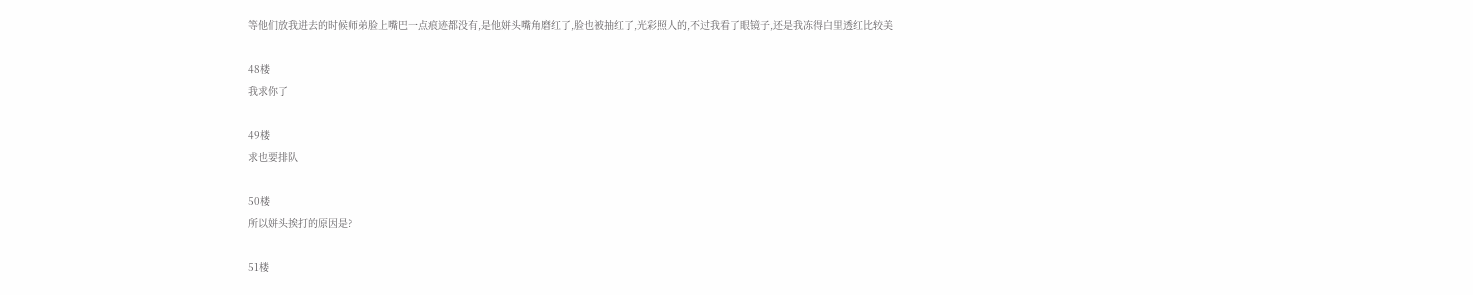等他们放我进去的时候师弟脸上嘴巴一点痕迹都没有,是他姘头嘴角磨红了,脸也被抽红了,光彩照人的,不过我看了眼镜子,还是我冻得白里透红比较美

48楼
我求你了

49楼
求也要排队

50楼
所以姘头挨打的原因是?

51楼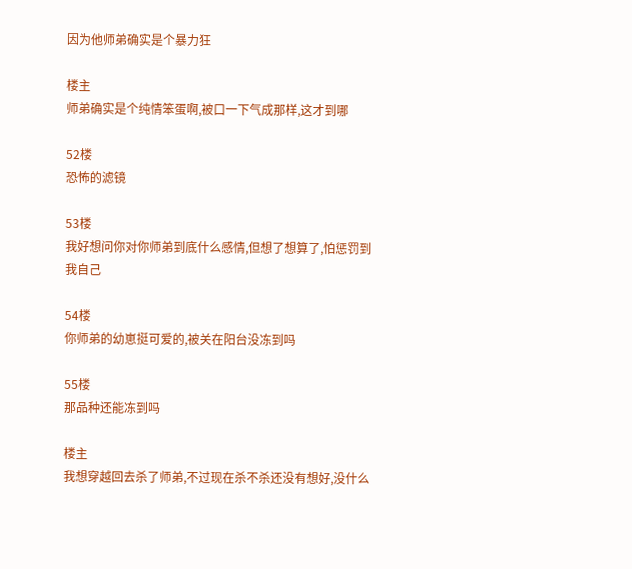因为他师弟确实是个暴力狂

楼主
师弟确实是个纯情笨蛋啊,被口一下气成那样,这才到哪

52楼
恐怖的滤镜

53楼
我好想问你对你师弟到底什么感情,但想了想算了,怕惩罚到我自己

54楼
你师弟的幼崽挺可爱的,被关在阳台没冻到吗

55楼
那品种还能冻到吗

楼主
我想穿越回去杀了师弟,不过现在杀不杀还没有想好,没什么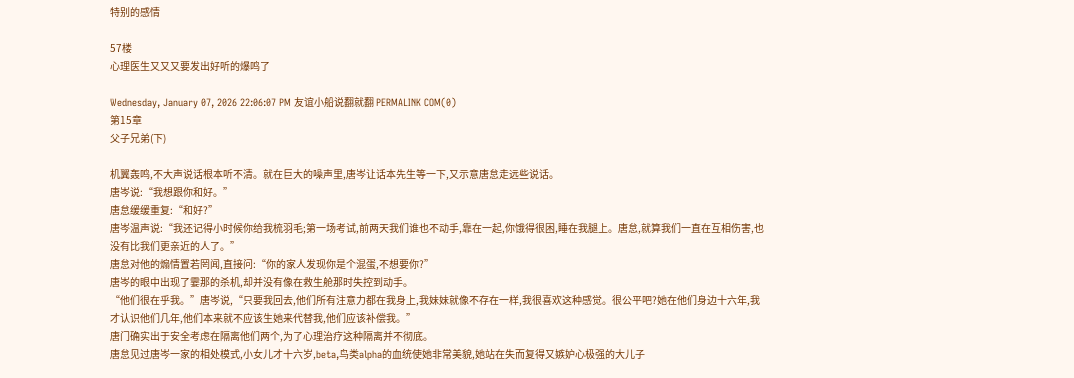特别的感情

57楼
心理医生又又又要发出好听的爆鸣了

Wednesday, January 07, 2026 22:06:07 PM 友谊小船说翻就翻 PERMALINK COM(0)
第15章
父子兄弟(下)

机翼轰鸣,不大声说话根本听不清。就在巨大的噪声里,唐岑让话本先生等一下,又示意唐怠走远些说话。
唐岑说:“我想跟你和好。”
唐怠缓缓重复:“和好?”
唐岑温声说:“我还记得小时候你给我梳羽毛;第一场考试,前两天我们谁也不动手,靠在一起,你饿得很困,睡在我腿上。唐怠,就算我们一直在互相伤害,也没有比我们更亲近的人了。”
唐怠对他的煽情置若罔闻,直接问:“你的家人发现你是个混蛋,不想要你?”
唐岑的眼中出现了霎那的杀机,却并没有像在救生舱那时失控到动手。
“他们很在乎我。”唐岑说,“只要我回去,他们所有注意力都在我身上,我妹妹就像不存在一样,我很喜欢这种感觉。很公平吧?她在他们身边十六年,我才认识他们几年,他们本来就不应该生她来代替我,他们应该补偿我。”
唐门确实出于安全考虑在隔离他们两个,为了心理治疗这种隔离并不彻底。
唐怠见过唐岑一家的相处模式,小女儿才十六岁,beta,鸟类alpha的血统使她非常美貌,她站在失而复得又嫉妒心极强的大儿子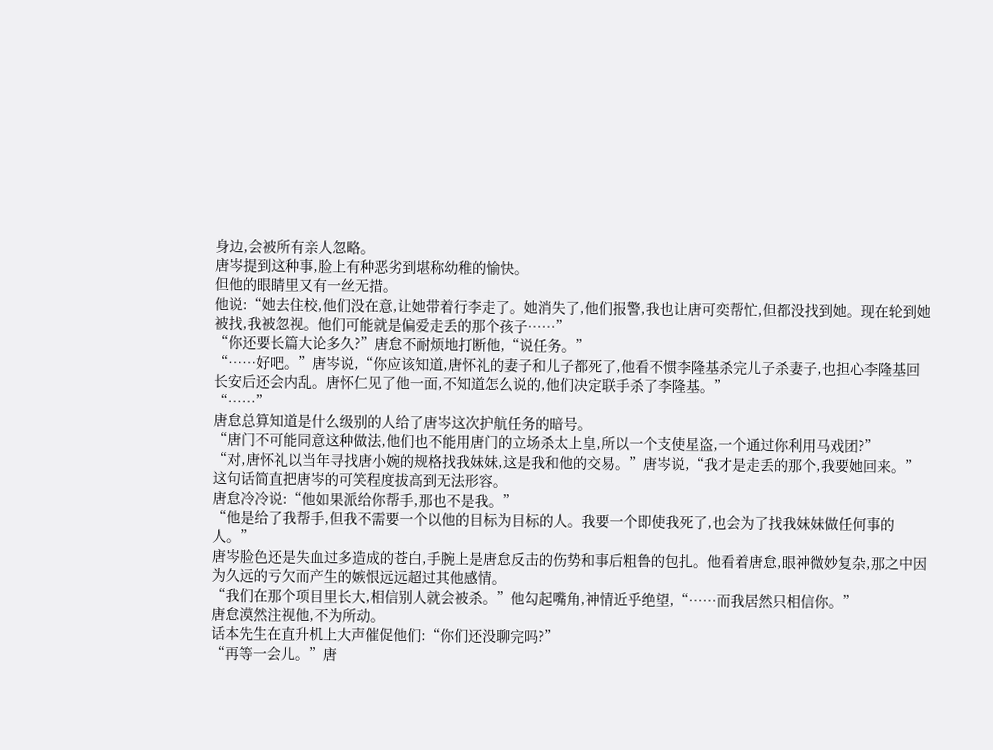身边,会被所有亲人忽略。
唐岑提到这种事,脸上有种恶劣到堪称幼稚的愉快。
但他的眼睛里又有一丝无措。
他说:“她去住校,他们没在意,让她带着行李走了。她消失了,他们报警,我也让唐可奕帮忙,但都没找到她。现在轮到她被找,我被忽视。他们可能就是偏爱走丢的那个孩子……”
“你还要长篇大论多久?”唐怠不耐烦地打断他,“说任务。”
“……好吧。”唐岑说,“你应该知道,唐怀礼的妻子和儿子都死了,他看不惯李隆基杀完儿子杀妻子,也担心李隆基回长安后还会内乱。唐怀仁见了他一面,不知道怎么说的,他们决定联手杀了李隆基。”
“……”
唐怠总算知道是什么级别的人给了唐岑这次护航任务的暗号。
“唐门不可能同意这种做法,他们也不能用唐门的立场杀太上皇,所以一个支使星盗,一个通过你利用马戏团?”
“对,唐怀礼以当年寻找唐小婉的规格找我妹妹,这是我和他的交易。”唐岑说,“我才是走丢的那个,我要她回来。”
这句话简直把唐岑的可笑程度拔高到无法形容。
唐怠冷冷说:“他如果派给你帮手,那也不是我。”
“他是给了我帮手,但我不需要一个以他的目标为目标的人。我要一个即使我死了,也会为了找我妹妹做任何事的人。”
唐岑脸色还是失血过多造成的苍白,手腕上是唐怠反击的伤势和事后粗鲁的包扎。他看着唐怠,眼神微妙复杂,那之中因为久远的亏欠而产生的嫉恨远远超过其他感情。
“我们在那个项目里长大,相信别人就会被杀。”他勾起嘴角,神情近乎绝望,“……而我居然只相信你。”
唐怠漠然注视他,不为所动。
话本先生在直升机上大声催促他们:“你们还没聊完吗?”
“再等一会儿。”唐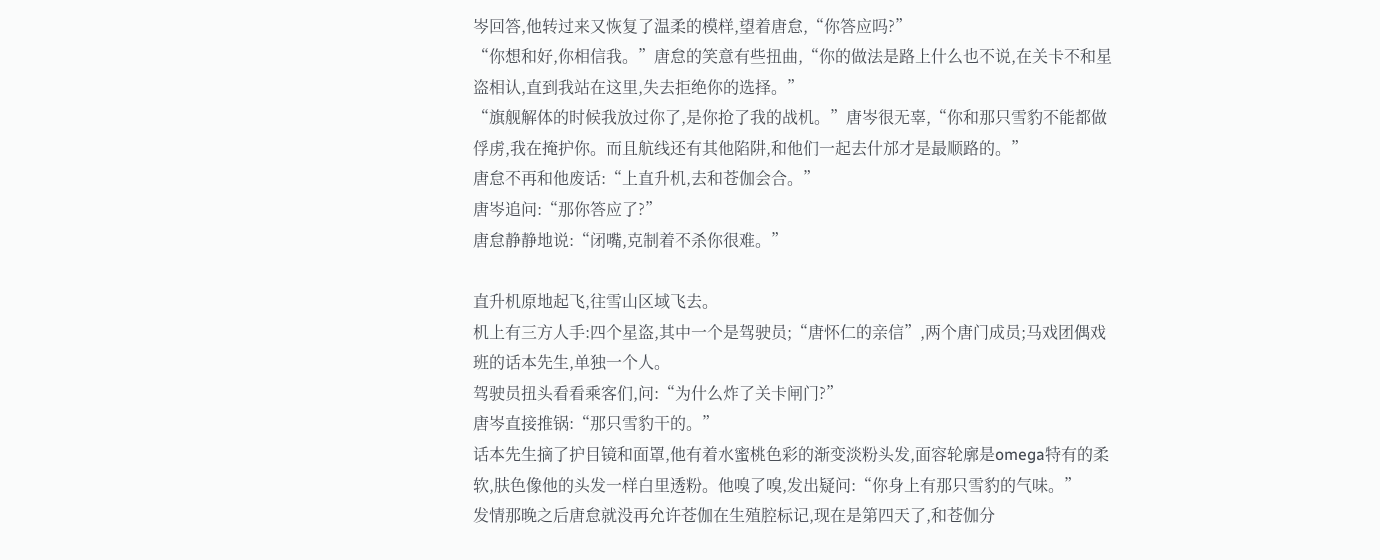岑回答,他转过来又恢复了温柔的模样,望着唐怠,“你答应吗?”
“你想和好,你相信我。”唐怠的笑意有些扭曲,“你的做法是路上什么也不说,在关卡不和星盗相认,直到我站在这里,失去拒绝你的选择。”
“旗舰解体的时候我放过你了,是你抢了我的战机。”唐岑很无辜,“你和那只雪豹不能都做俘虏,我在掩护你。而且航线还有其他陷阱,和他们一起去什邡才是最顺路的。”
唐怠不再和他废话:“上直升机,去和苍伽会合。”
唐岑追问:“那你答应了?”
唐怠静静地说:“闭嘴,克制着不杀你很难。”

直升机原地起飞,往雪山区域飞去。
机上有三方人手:四个星盗,其中一个是驾驶员;“唐怀仁的亲信”,两个唐门成员;马戏团偶戏班的话本先生,单独一个人。
驾驶员扭头看看乘客们,问:“为什么炸了关卡闸门?”
唐岑直接推锅:“那只雪豹干的。”
话本先生摘了护目镜和面罩,他有着水蜜桃色彩的渐变淡粉头发,面容轮廓是omega特有的柔软,肤色像他的头发一样白里透粉。他嗅了嗅,发出疑问:“你身上有那只雪豹的气味。”
发情那晚之后唐怠就没再允许苍伽在生殖腔标记,现在是第四天了,和苍伽分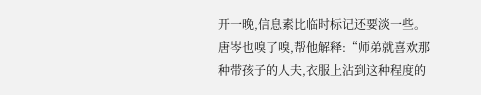开一晚,信息素比临时标记还要淡一些。唐岑也嗅了嗅,帮他解释:“师弟就喜欢那种带孩子的人夫,衣服上沾到这种程度的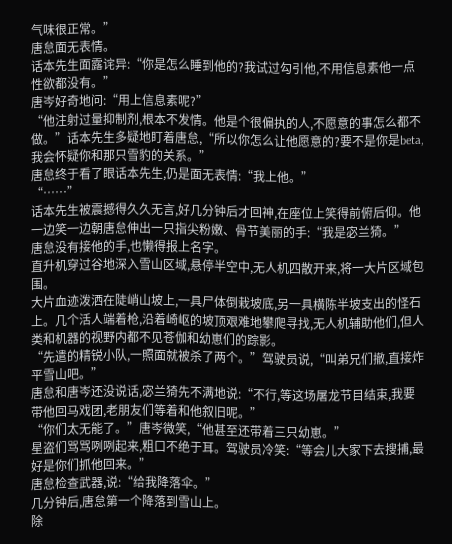气味很正常。”
唐怠面无表情。
话本先生面露诧异:“你是怎么睡到他的?我试过勾引他,不用信息素他一点性欲都没有。”
唐岑好奇地问:“用上信息素呢?”
“他注射过量抑制剂,根本不发情。他是个很偏执的人,不愿意的事怎么都不做。”话本先生多疑地盯着唐怠,“所以你怎么让他愿意的?要不是你是beta,我会怀疑你和那只雪豹的关系。”
唐怠终于看了眼话本先生,仍是面无表情:“我上他。”
“……”
话本先生被震撼得久久无言,好几分钟后才回神,在座位上笑得前俯后仰。他一边笑一边朝唐怠伸出一只指尖粉嫩、骨节美丽的手:“我是宓兰猗。”
唐怠没有接他的手,也懒得报上名字。
直升机穿过谷地深入雪山区域,悬停半空中,无人机四散开来,将一大片区域包围。
大片血迹泼洒在陡峭山坡上,一具尸体倒栽坡底,另一具横陈半坡支出的怪石上。几个活人端着枪,沿着崎岖的坡顶艰难地攀爬寻找,无人机辅助他们,但人类和机器的视野内都不见苍伽和幼崽们的踪影。
“先遣的精锐小队,一照面就被杀了两个。”驾驶员说,“叫弟兄们撤,直接炸平雪山吧。”
唐怠和唐岑还没说话,宓兰猗先不满地说:“不行,等这场屠龙节目结束,我要带他回马戏团,老朋友们等着和他叙旧呢。”
“你们太无能了。”唐岑微笑,“他甚至还带着三只幼崽。”
星盗们骂骂咧咧起来,粗口不绝于耳。驾驶员冷笑:“等会儿大家下去搜捕,最好是你们抓他回来。”
唐怠检查武器,说:“给我降落伞。”
几分钟后,唐怠第一个降落到雪山上。
除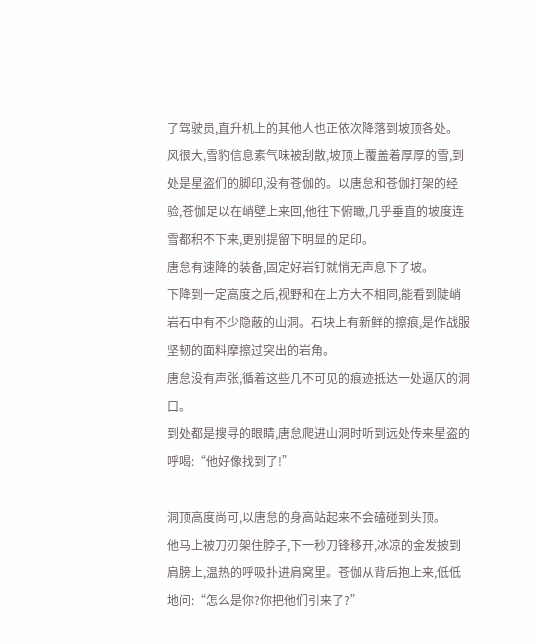了驾驶员,直升机上的其他人也正依次降落到坡顶各处。
风很大,雪豹信息素气味被刮散,坡顶上覆盖着厚厚的雪,到处是星盗们的脚印,没有苍伽的。以唐怠和苍伽打架的经验,苍伽足以在峭壁上来回,他往下俯瞰,几乎垂直的坡度连雪都积不下来,更别提留下明显的足印。
唐怠有速降的装备,固定好岩钉就悄无声息下了坡。
下降到一定高度之后,视野和在上方大不相同,能看到陡峭岩石中有不少隐蔽的山洞。石块上有新鲜的擦痕,是作战服坚韧的面料摩擦过突出的岩角。
唐怠没有声张,循着这些几不可见的痕迹抵达一处逼仄的洞口。
到处都是搜寻的眼睛,唐怠爬进山洞时听到远处传来星盗的呼喝:“他好像找到了!”

洞顶高度尚可,以唐怠的身高站起来不会磕碰到头顶。
他马上被刀刃架住脖子,下一秒刀锋移开,冰凉的金发披到肩膀上,温热的呼吸扑进肩窝里。苍伽从背后抱上来,低低地问:“怎么是你?你把他们引来了?”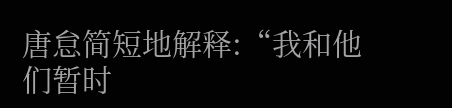唐怠简短地解释:“我和他们暂时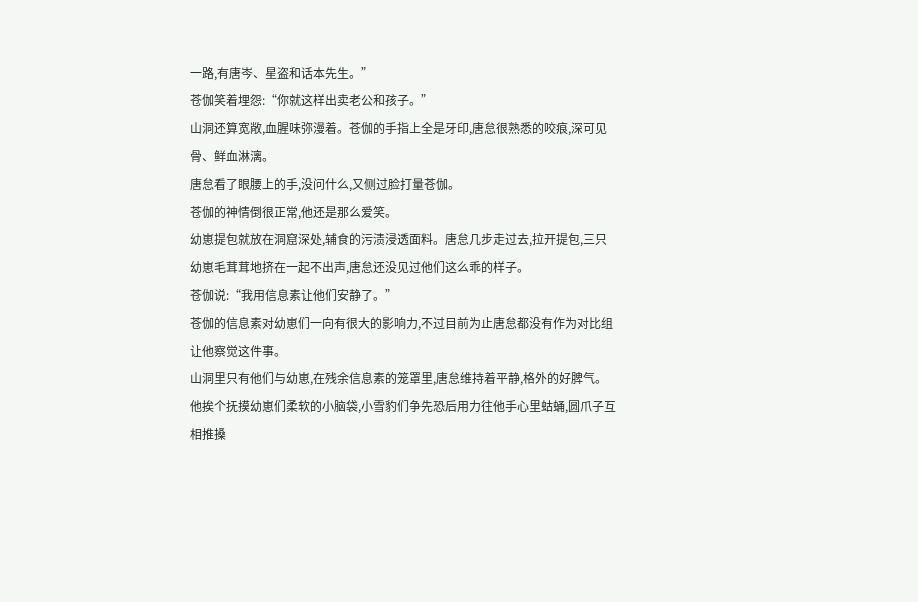一路,有唐岑、星盗和话本先生。”
苍伽笑着埋怨:“你就这样出卖老公和孩子。”
山洞还算宽敞,血腥味弥漫着。苍伽的手指上全是牙印,唐怠很熟悉的咬痕,深可见骨、鲜血淋漓。
唐怠看了眼腰上的手,没问什么,又侧过脸打量苍伽。
苍伽的神情倒很正常,他还是那么爱笑。
幼崽提包就放在洞窟深处,辅食的污渍浸透面料。唐怠几步走过去,拉开提包,三只幼崽毛茸茸地挤在一起不出声,唐怠还没见过他们这么乖的样子。
苍伽说:“我用信息素让他们安静了。”
苍伽的信息素对幼崽们一向有很大的影响力,不过目前为止唐怠都没有作为对比组让他察觉这件事。
山洞里只有他们与幼崽,在残余信息素的笼罩里,唐怠维持着平静,格外的好脾气。他挨个抚摸幼崽们柔软的小脑袋,小雪豹们争先恐后用力往他手心里蛄蛹,圆爪子互相推搡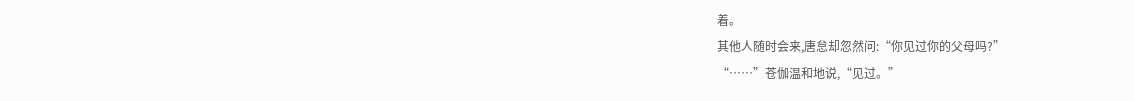着。
其他人随时会来,唐怠却忽然问:“你见过你的父母吗?”
“……”苍伽温和地说,“见过。”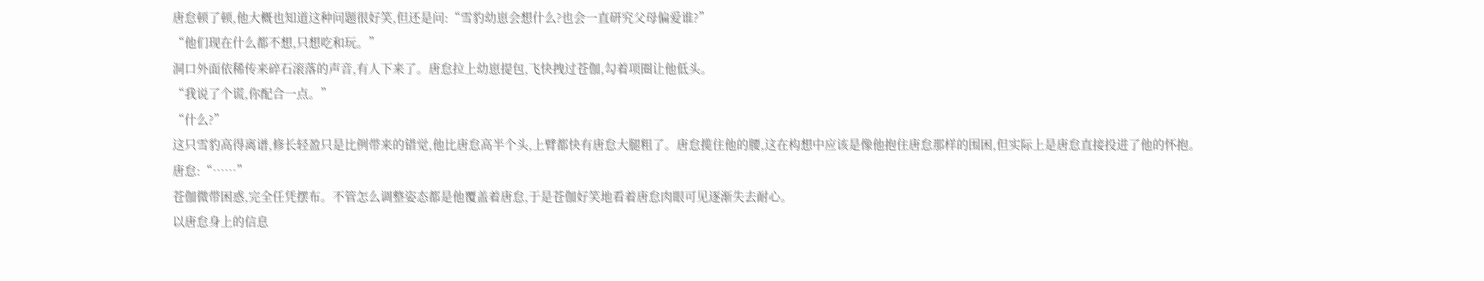唐怠顿了顿,他大概也知道这种问题很好笑,但还是问:“雪豹幼崽会想什么?也会一直研究父母偏爱谁?”
“他们现在什么都不想,只想吃和玩。”
洞口外面依稀传来碎石滚落的声音,有人下来了。唐怠拉上幼崽提包,飞快拽过苍伽,勾着项圈让他低头。
“我说了个谎,你配合一点。”
“什么?”
这只雪豹高得离谱,修长轻盈只是比例带来的错觉,他比唐怠高半个头,上臂都快有唐怠大腿粗了。唐怠揽住他的腰,这在构想中应该是像他抱住唐怠那样的围困,但实际上是唐怠直接投进了他的怀抱。
唐怠:“……”
苍伽微带困惑,完全任凭摆布。不管怎么调整姿态都是他覆盖着唐怠,于是苍伽好笑地看着唐怠肉眼可见逐渐失去耐心。
以唐怠身上的信息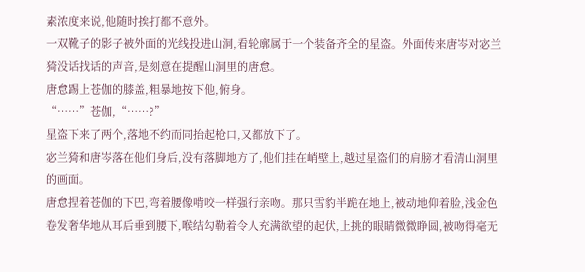素浓度来说,他随时挨打都不意外。
一双靴子的影子被外面的光线投进山洞,看轮廓属于一个装备齐全的星盗。外面传来唐岑对宓兰猗没话找话的声音,是刻意在提醒山洞里的唐怠。
唐怠踢上苍伽的膝盖,粗暴地按下他,俯身。
“……”苍伽,“……?”
星盗下来了两个,落地不约而同抬起枪口,又都放下了。
宓兰猗和唐岑落在他们身后,没有落脚地方了,他们挂在峭壁上,越过星盗们的肩膀才看清山洞里的画面。
唐怠捏着苍伽的下巴,弯着腰像啃咬一样强行亲吻。那只雪豹半跪在地上,被动地仰着脸,浅金色卷发奢华地从耳后垂到腰下,喉结勾勒着令人充满欲望的起伏,上挑的眼睛微微睁圆,被吻得毫无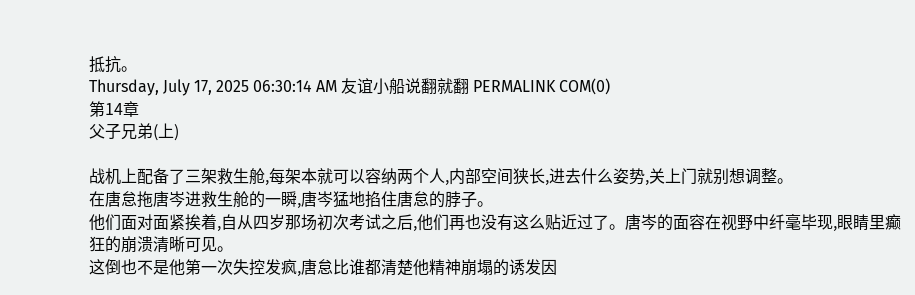抵抗。
Thursday, July 17, 2025 06:30:14 AM 友谊小船说翻就翻 PERMALINK COM(0)
第14章
父子兄弟(上)

战机上配备了三架救生舱,每架本就可以容纳两个人,内部空间狭长,进去什么姿势,关上门就别想调整。
在唐怠拖唐岑进救生舱的一瞬,唐岑猛地掐住唐怠的脖子。
他们面对面紧挨着,自从四岁那场初次考试之后,他们再也没有这么贴近过了。唐岑的面容在视野中纤毫毕现,眼睛里癫狂的崩溃清晰可见。
这倒也不是他第一次失控发疯,唐怠比谁都清楚他精神崩塌的诱发因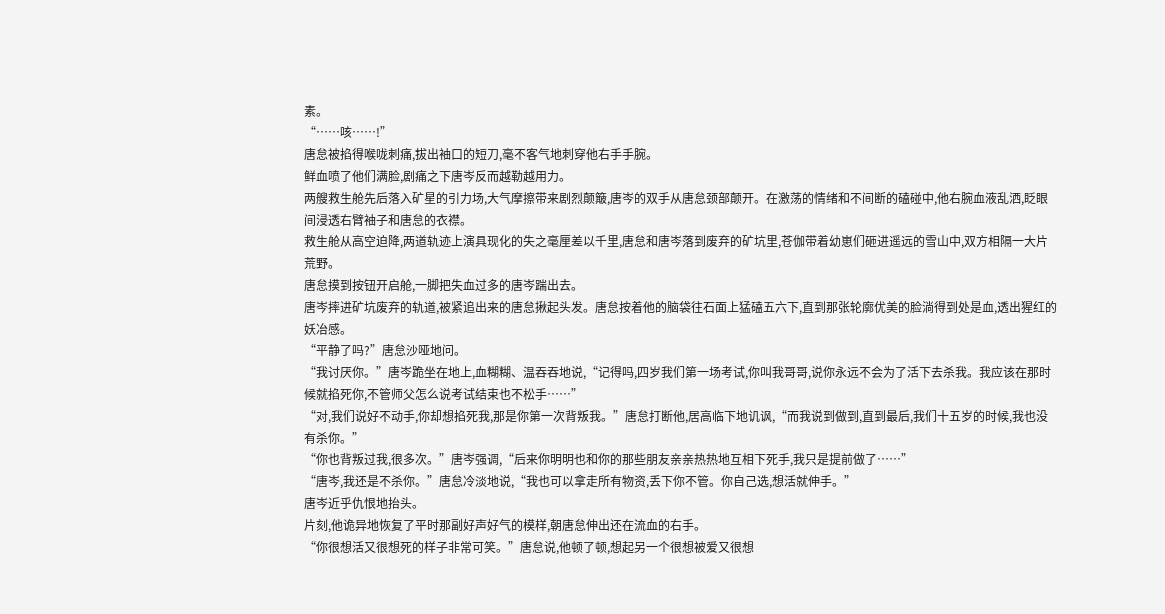素。
“……咳……!”
唐怠被掐得喉咙刺痛,拔出袖口的短刀,毫不客气地刺穿他右手手腕。
鲜血喷了他们满脸,剧痛之下唐岑反而越勒越用力。
两艘救生舱先后落入矿星的引力场,大气摩擦带来剧烈颠簸,唐岑的双手从唐怠颈部颠开。在激荡的情绪和不间断的磕碰中,他右腕血液乱洒,眨眼间浸透右臂袖子和唐怠的衣襟。
救生舱从高空迫降,两道轨迹上演具现化的失之毫厘差以千里,唐怠和唐岑落到废弃的矿坑里,苍伽带着幼崽们砸进遥远的雪山中,双方相隔一大片荒野。
唐怠摸到按钮开启舱,一脚把失血过多的唐岑踹出去。
唐岑摔进矿坑废弃的轨道,被紧追出来的唐怠揪起头发。唐怠按着他的脑袋往石面上猛磕五六下,直到那张轮廓优美的脸淌得到处是血,透出猩红的妖冶感。
“平静了吗?”唐怠沙哑地问。
“我讨厌你。”唐岑跪坐在地上,血糊糊、温吞吞地说,“记得吗,四岁我们第一场考试,你叫我哥哥,说你永远不会为了活下去杀我。我应该在那时候就掐死你,不管师父怎么说考试结束也不松手……”
“对,我们说好不动手,你却想掐死我,那是你第一次背叛我。”唐怠打断他,居高临下地讥讽,“而我说到做到,直到最后,我们十五岁的时候,我也没有杀你。”
“你也背叛过我,很多次。”唐岑强调,“后来你明明也和你的那些朋友亲亲热热地互相下死手,我只是提前做了……”
“唐岑,我还是不杀你。”唐怠冷淡地说,“我也可以拿走所有物资,丢下你不管。你自己选,想活就伸手。”
唐岑近乎仇恨地抬头。
片刻,他诡异地恢复了平时那副好声好气的模样,朝唐怠伸出还在流血的右手。
“你很想活又很想死的样子非常可笑。”唐怠说,他顿了顿,想起另一个很想被爱又很想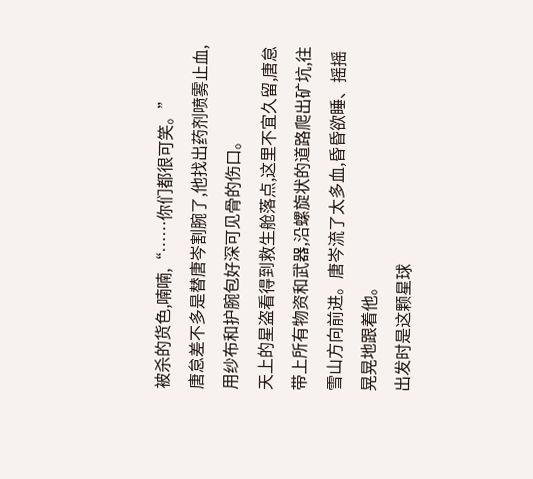被杀的货色,喃喃,“……你们都很可笑。”
唐怠差不多是替唐岑割腕了,他找出药剂喷雾止血,用纱布和护腕包好深可见骨的伤口。
天上的星盗看得到救生舱落点,这里不宜久留,唐怠带上所有物资和武器,沿螺旋状的道路爬出矿坑,往雪山方向前进。唐岑流了太多血,昏昏欲睡、摇摇晃晃地跟着他。
出发时是这颗星球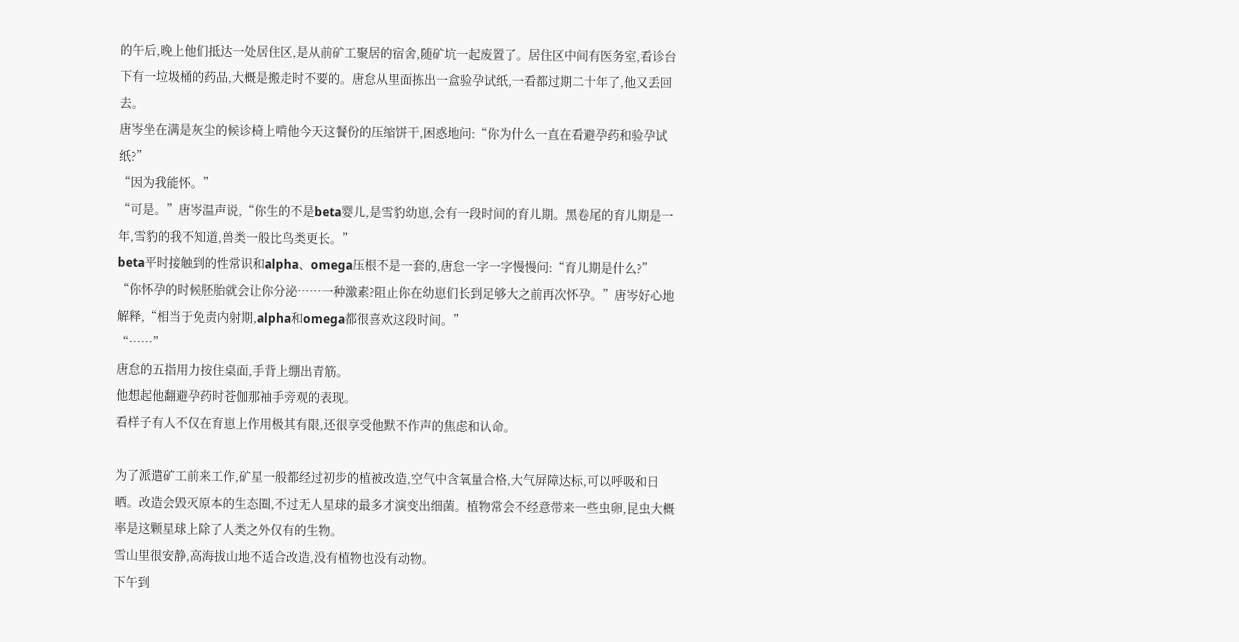的午后,晚上他们抵达一处居住区,是从前矿工聚居的宿舍,随矿坑一起废置了。居住区中间有医务室,看诊台下有一垃圾桶的药品,大概是搬走时不要的。唐怠从里面拣出一盒验孕试纸,一看都过期二十年了,他又丢回去。
唐岑坐在满是灰尘的候诊椅上啃他今天这餐份的压缩饼干,困惑地问:“你为什么一直在看避孕药和验孕试纸?”
“因为我能怀。”
“可是。”唐岑温声说,“你生的不是beta婴儿,是雪豹幼崽,会有一段时间的育儿期。黑卷尾的育儿期是一年,雪豹的我不知道,兽类一般比鸟类更长。”
beta平时接触到的性常识和alpha、omega压根不是一套的,唐怠一字一字慢慢问:“育儿期是什么?”
“你怀孕的时候胚胎就会让你分泌……一种激素?阻止你在幼崽们长到足够大之前再次怀孕。”唐岑好心地解释,“相当于免责内射期,alpha和omega都很喜欢这段时间。”
“……”
唐怠的五指用力按住桌面,手背上绷出青筋。
他想起他翻避孕药时苍伽那袖手旁观的表现。
看样子有人不仅在育崽上作用极其有限,还很享受他默不作声的焦虑和认命。

为了派遣矿工前来工作,矿星一般都经过初步的植被改造,空气中含氧量合格,大气屏障达标,可以呼吸和日晒。改造会毁灭原本的生态圈,不过无人星球的最多才演变出细菌。植物常会不经意带来一些虫卵,昆虫大概率是这颗星球上除了人类之外仅有的生物。
雪山里很安静,高海拔山地不适合改造,没有植物也没有动物。
下午到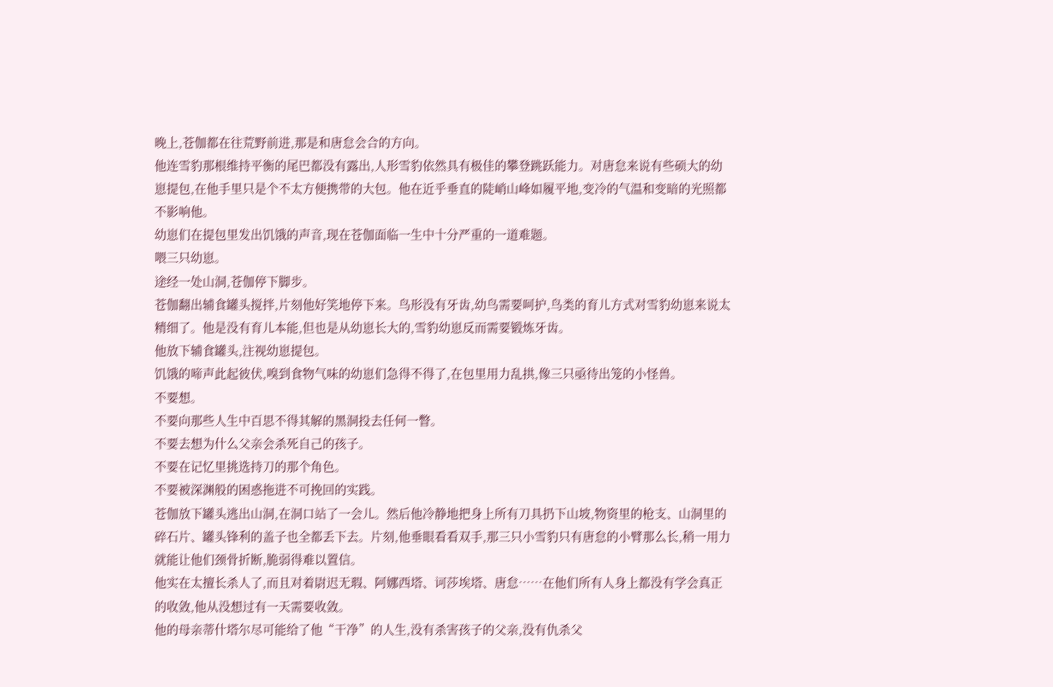晚上,苍伽都在往荒野前进,那是和唐怠会合的方向。
他连雪豹那根维持平衡的尾巴都没有露出,人形雪豹依然具有极佳的攀登跳跃能力。对唐怠来说有些硕大的幼崽提包,在他手里只是个不太方便携带的大包。他在近乎垂直的陡峭山峰如履平地,变冷的气温和变暗的光照都不影响他。
幼崽们在提包里发出饥饿的声音,现在苍伽面临一生中十分严重的一道难题。
喂三只幼崽。
途经一处山洞,苍伽停下脚步。
苍伽翻出辅食罐头搅拌,片刻他好笑地停下来。鸟形没有牙齿,幼鸟需要呵护,鸟类的育儿方式对雪豹幼崽来说太精细了。他是没有育儿本能,但也是从幼崽长大的,雪豹幼崽反而需要锻炼牙齿。
他放下辅食罐头,注视幼崽提包。
饥饿的啼声此起彼伏,嗅到食物气味的幼崽们急得不得了,在包里用力乱拱,像三只亟待出笼的小怪兽。
不要想。
不要向那些人生中百思不得其解的黑洞投去任何一瞥。
不要去想为什么父亲会杀死自己的孩子。
不要在记忆里挑选持刀的那个角色。
不要被深渊般的困惑拖进不可挽回的实践。
苍伽放下罐头逃出山洞,在洞口站了一会儿。然后他冷静地把身上所有刀具扔下山坡,物资里的枪支、山洞里的碎石片、罐头锋利的盖子也全都丢下去。片刻,他垂眼看看双手,那三只小雪豹只有唐怠的小臂那么长,稍一用力就能让他们颈骨折断,脆弱得难以置信。
他实在太擅长杀人了,而且对着尉迟无瑕、阿娜西塔、诃莎埃塔、唐怠……在他们所有人身上都没有学会真正的收敛,他从没想过有一天需要收敛。
他的母亲蒂什塔尔尽可能给了他“干净”的人生,没有杀害孩子的父亲,没有仇杀父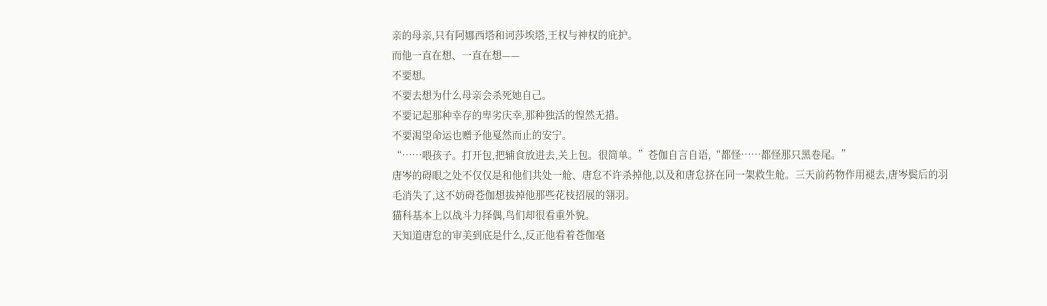亲的母亲,只有阿娜西塔和诃莎埃塔,王权与神权的庇护。
而他一直在想、一直在想——
不要想。
不要去想为什么母亲会杀死她自己。
不要记起那种幸存的卑劣庆幸,那种独活的惶然无措。
不要渴望命运也赠予他戛然而止的安宁。
“……喂孩子。打开包,把辅食放进去,关上包。很简单。”苍伽自言自语,“都怪……都怪那只黑卷尾。”
唐岑的碍眼之处不仅仅是和他们共处一舱、唐怠不许杀掉他,以及和唐怠挤在同一架救生舱。三天前药物作用褪去,唐岑鬓后的羽毛消失了,这不妨碍苍伽想拔掉他那些花枝招展的翎羽。
猫科基本上以战斗力择偶,鸟们却很看重外貌。
天知道唐怠的审美到底是什么,反正他看着苍伽毫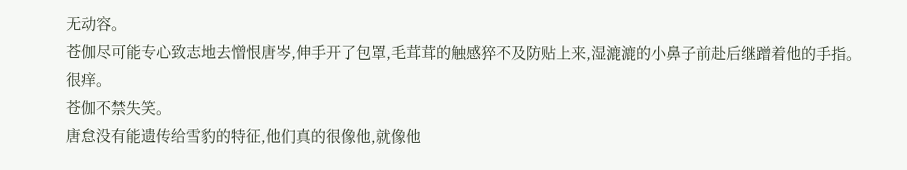无动容。
苍伽尽可能专心致志地去憎恨唐岑,伸手开了包罩,毛茸茸的触感猝不及防贴上来,湿漉漉的小鼻子前赴后继蹭着他的手指。
很痒。
苍伽不禁失笑。
唐怠没有能遗传给雪豹的特征,他们真的很像他,就像他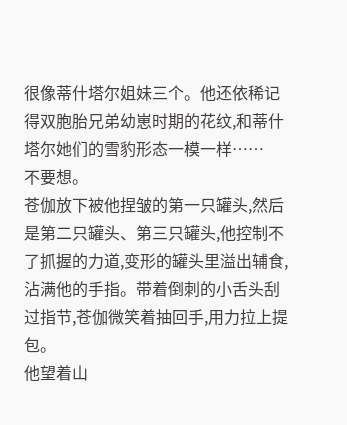很像蒂什塔尔姐妹三个。他还依稀记得双胞胎兄弟幼崽时期的花纹,和蒂什塔尔她们的雪豹形态一模一样……
不要想。
苍伽放下被他捏皱的第一只罐头,然后是第二只罐头、第三只罐头,他控制不了抓握的力道,变形的罐头里溢出辅食,沾满他的手指。带着倒刺的小舌头刮过指节,苍伽微笑着抽回手,用力拉上提包。
他望着山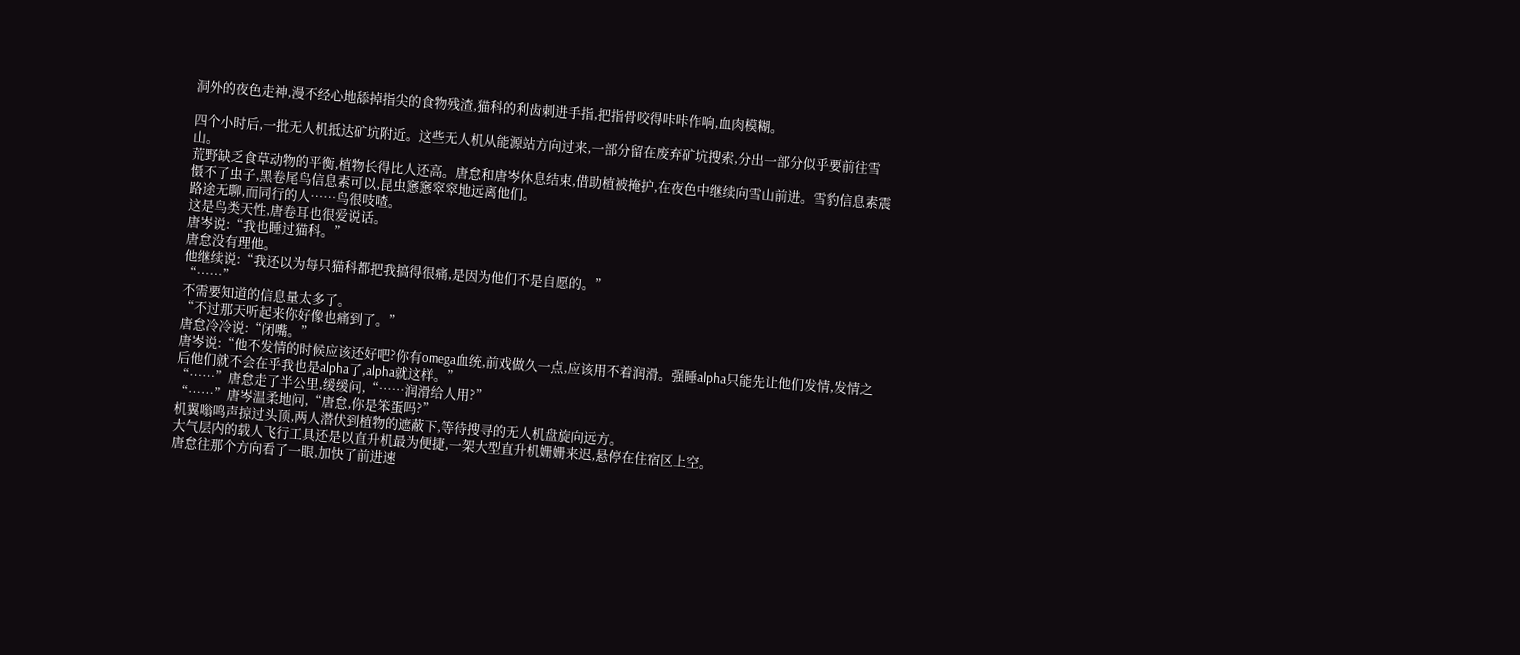洞外的夜色走神,漫不经心地舔掉指尖的食物残渣,猫科的利齿刺进手指,把指骨咬得咔咔作响,血肉模糊。

四个小时后,一批无人机抵达矿坑附近。这些无人机从能源站方向过来,一部分留在废弃矿坑搜索,分出一部分似乎要前往雪山。
荒野缺乏食草动物的平衡,植物长得比人还高。唐怠和唐岑休息结束,借助植被掩护,在夜色中继续向雪山前进。雪豹信息素震慑不了虫子,黑卷尾鸟信息素可以,昆虫窸窸窣窣地远离他们。
路途无聊,而同行的人……鸟很吱喳。
这是鸟类天性,唐卷耳也很爱说话。
唐岑说:“我也睡过猫科。”
唐怠没有理他。
他继续说:“我还以为每只猫科都把我搞得很痛,是因为他们不是自愿的。”
“……”
不需要知道的信息量太多了。
“不过那天听起来你好像也痛到了。”
唐怠冷冷说:“闭嘴。”
唐岑说:“他不发情的时候应该还好吧?你有omega血统,前戏做久一点,应该用不着润滑。强睡alpha只能先让他们发情,发情之后他们就不会在乎我也是alpha了,alpha就这样。”
“……”唐怠走了半公里,缓缓问,“……润滑给人用?”
“……”唐岑温柔地问,“唐怠,你是笨蛋吗?”
机翼嗡鸣声掠过头顶,两人潜伏到植物的遮蔽下,等待搜寻的无人机盘旋向远方。
大气层内的载人飞行工具还是以直升机最为便捷,一架大型直升机姗姗来迟,悬停在住宿区上空。
唐怠往那个方向看了一眼,加快了前进速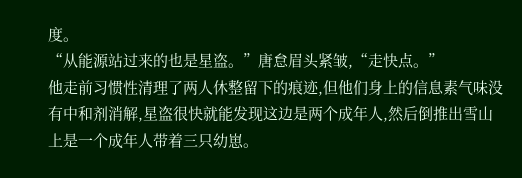度。
“从能源站过来的也是星盗。”唐怠眉头紧皱,“走快点。”
他走前习惯性清理了两人休整留下的痕迹,但他们身上的信息素气味没有中和剂消解,星盗很快就能发现这边是两个成年人,然后倒推出雪山上是一个成年人带着三只幼崽。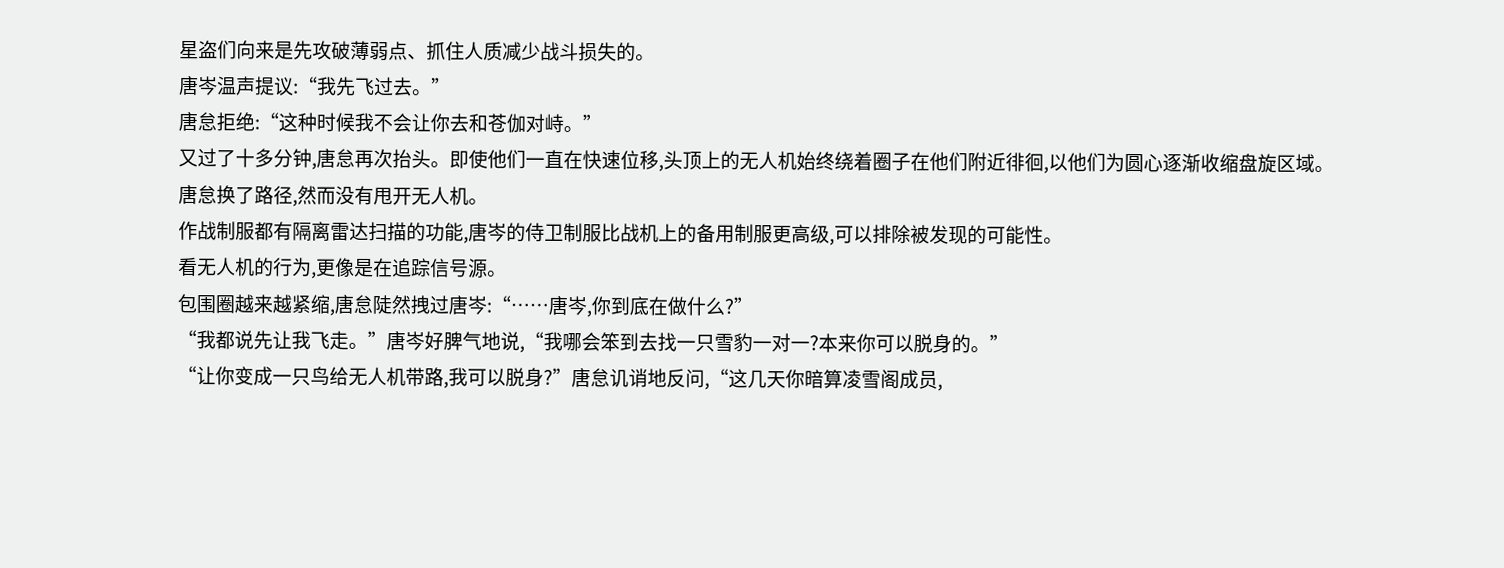星盗们向来是先攻破薄弱点、抓住人质减少战斗损失的。
唐岑温声提议:“我先飞过去。”
唐怠拒绝:“这种时候我不会让你去和苍伽对峙。”
又过了十多分钟,唐怠再次抬头。即使他们一直在快速位移,头顶上的无人机始终绕着圈子在他们附近徘徊,以他们为圆心逐渐收缩盘旋区域。
唐怠换了路径,然而没有甩开无人机。
作战制服都有隔离雷达扫描的功能,唐岑的侍卫制服比战机上的备用制服更高级,可以排除被发现的可能性。
看无人机的行为,更像是在追踪信号源。
包围圈越来越紧缩,唐怠陡然拽过唐岑:“……唐岑,你到底在做什么?”
“我都说先让我飞走。”唐岑好脾气地说,“我哪会笨到去找一只雪豹一对一?本来你可以脱身的。”
“让你变成一只鸟给无人机带路,我可以脱身?”唐怠讥诮地反问,“这几天你暗算凌雪阁成员,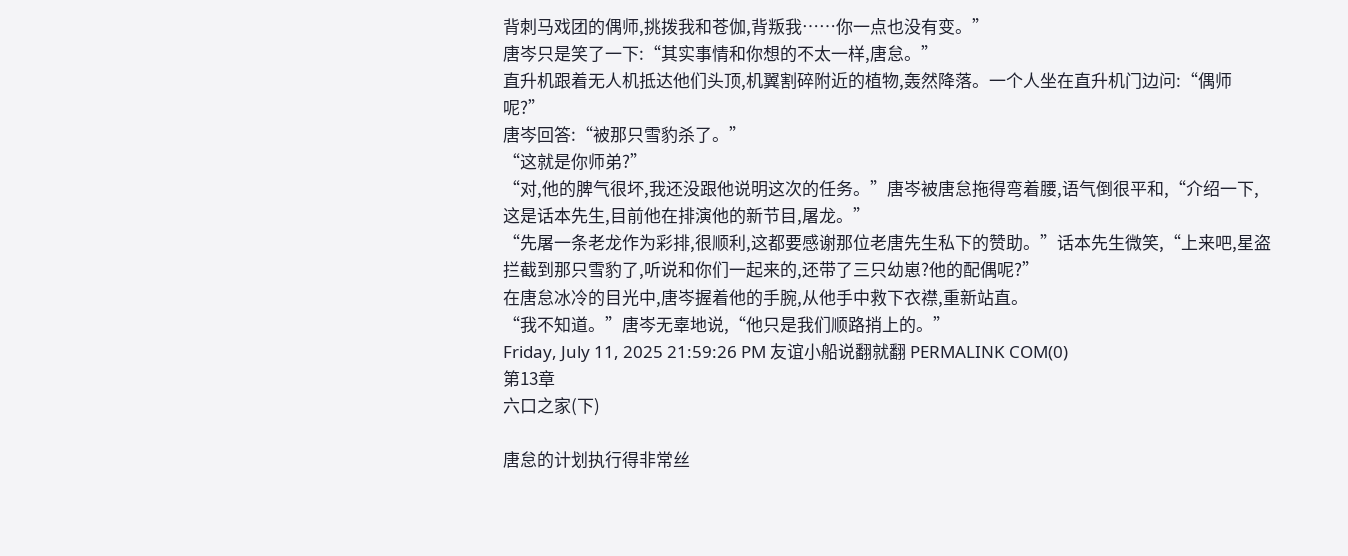背刺马戏团的偶师,挑拨我和苍伽,背叛我……你一点也没有变。”
唐岑只是笑了一下:“其实事情和你想的不太一样,唐怠。”
直升机跟着无人机抵达他们头顶,机翼割碎附近的植物,轰然降落。一个人坐在直升机门边问:“偶师呢?”
唐岑回答:“被那只雪豹杀了。”
“这就是你师弟?”
“对,他的脾气很坏,我还没跟他说明这次的任务。”唐岑被唐怠拖得弯着腰,语气倒很平和,“介绍一下,这是话本先生,目前他在排演他的新节目,屠龙。”
“先屠一条老龙作为彩排,很顺利,这都要感谢那位老唐先生私下的赞助。”话本先生微笑,“上来吧,星盗拦截到那只雪豹了,听说和你们一起来的,还带了三只幼崽?他的配偶呢?”
在唐怠冰冷的目光中,唐岑握着他的手腕,从他手中救下衣襟,重新站直。
“我不知道。”唐岑无辜地说,“他只是我们顺路捎上的。”
Friday, July 11, 2025 21:59:26 PM 友谊小船说翻就翻 PERMALINK COM(0)
第13章
六口之家(下)

唐怠的计划执行得非常丝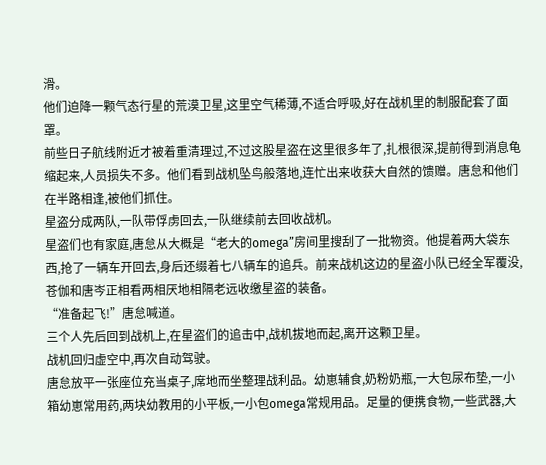滑。
他们迫降一颗气态行星的荒漠卫星,这里空气稀薄,不适合呼吸,好在战机里的制服配套了面罩。
前些日子航线附近才被着重清理过,不过这股星盗在这里很多年了,扎根很深,提前得到消息龟缩起来,人员损失不多。他们看到战机坠鸟般落地,连忙出来收获大自然的馈赠。唐怠和他们在半路相逢,被他们抓住。
星盗分成两队,一队带俘虏回去,一队继续前去回收战机。
星盗们也有家庭,唐怠从大概是“老大的omega”房间里搜刮了一批物资。他提着两大袋东西,抢了一辆车开回去,身后还缀着七八辆车的追兵。前来战机这边的星盗小队已经全军覆没,苍伽和唐岑正相看两相厌地相隔老远收缴星盗的装备。
“准备起飞!”唐怠喊道。
三个人先后回到战机上,在星盗们的追击中,战机拔地而起,离开这颗卫星。
战机回归虚空中,再次自动驾驶。
唐怠放平一张座位充当桌子,席地而坐整理战利品。幼崽辅食,奶粉奶瓶,一大包尿布垫,一小箱幼崽常用药,两块幼教用的小平板,一小包omega常规用品。足量的便携食物,一些武器,大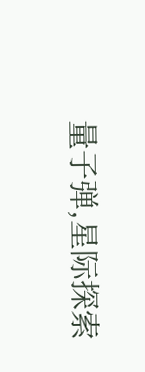量子弹,星际探索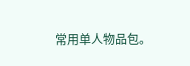常用单人物品包。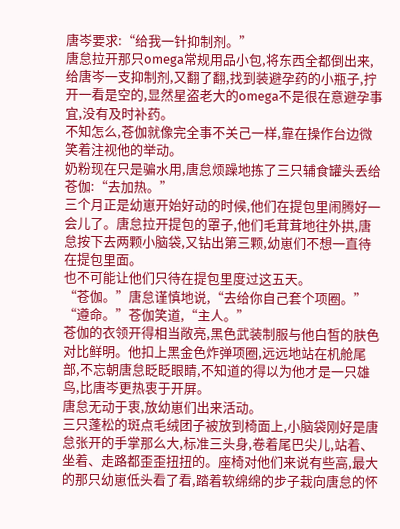唐岑要求:“给我一针抑制剂。”
唐怠拉开那只omega常规用品小包,将东西全都倒出来,给唐岑一支抑制剂,又翻了翻,找到装避孕药的小瓶子,拧开一看是空的,显然星盗老大的omega不是很在意避孕事宜,没有及时补药。
不知怎么,苍伽就像完全事不关己一样,靠在操作台边微笑着注视他的举动。
奶粉现在只是骗水用,唐怠烦躁地拣了三只辅食罐头丢给苍伽:“去加热。”
三个月正是幼崽开始好动的时候,他们在提包里闹腾好一会儿了。唐怠拉开提包的罩子,他们毛茸茸地往外拱,唐怠按下去两颗小脑袋,又钻出第三颗,幼崽们不想一直待在提包里面。
也不可能让他们只待在提包里度过这五天。
“苍伽。”唐怠谨慎地说,“去给你自己套个项圈。”
“遵命。”苍伽笑道,“主人。”
苍伽的衣领开得相当敞亮,黑色武装制服与他白皙的肤色对比鲜明。他扣上黑金色炸弹项圈,远远地站在机舱尾部,不忘朝唐怠眨眨眼睛,不知道的得以为他才是一只雄鸟,比唐岑更热衷于开屏。
唐怠无动于衷,放幼崽们出来活动。
三只蓬松的斑点毛绒团子被放到椅面上,小脑袋刚好是唐怠张开的手掌那么大,标准三头身,卷着尾巴尖儿,站着、坐着、走路都歪歪扭扭的。座椅对他们来说有些高,最大的那只幼崽低头看了看,踏着软绵绵的步子栽向唐怠的怀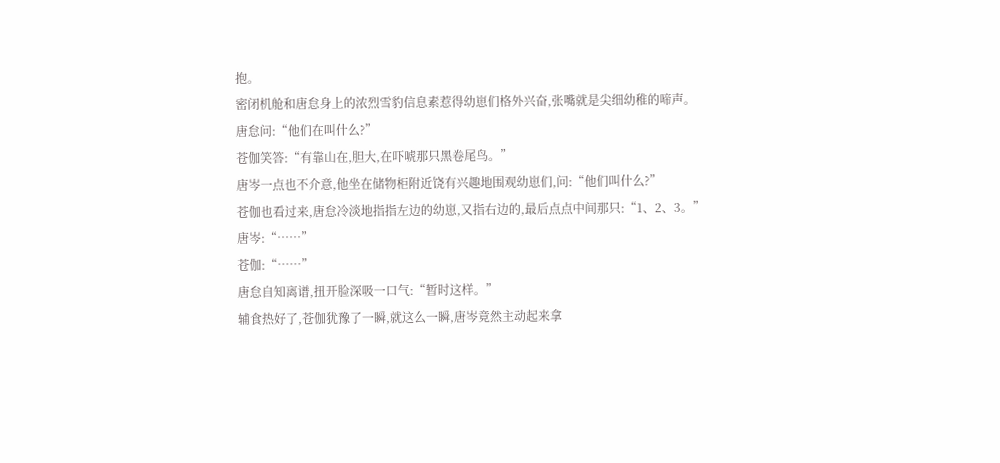抱。
密闭机舱和唐怠身上的浓烈雪豹信息素惹得幼崽们格外兴奋,张嘴就是尖细幼稚的啼声。
唐怠问:“他们在叫什么?”
苍伽笑答:“有靠山在,胆大,在吓唬那只黑卷尾鸟。”
唐岑一点也不介意,他坐在储物柜附近饶有兴趣地围观幼崽们,问:“他们叫什么?”
苍伽也看过来,唐怠冷淡地指指左边的幼崽,又指右边的,最后点点中间那只:“1、2、3。”
唐岑:“……”
苍伽:“……”
唐怠自知离谱,扭开脸深吸一口气:“暂时这样。”
辅食热好了,苍伽犹豫了一瞬,就这么一瞬,唐岑竟然主动起来拿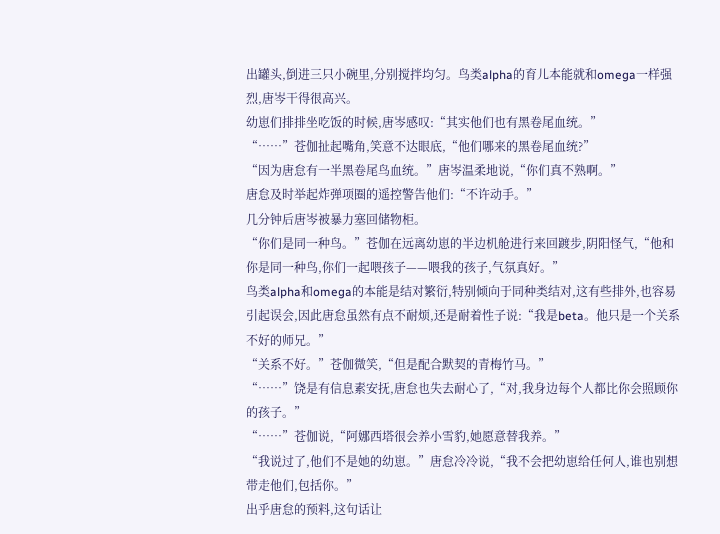出罐头,倒进三只小碗里,分别搅拌均匀。鸟类alpha的育儿本能就和omega一样强烈,唐岑干得很高兴。
幼崽们排排坐吃饭的时候,唐岑感叹:“其实他们也有黑卷尾血统。”
“……”苍伽扯起嘴角,笑意不达眼底,“他们哪来的黑卷尾血统?”
“因为唐怠有一半黑卷尾鸟血统。”唐岑温柔地说,“你们真不熟啊。”
唐怠及时举起炸弹项圈的遥控警告他们:“不许动手。”
几分钟后唐岑被暴力塞回储物柜。
“你们是同一种鸟。”苍伽在远离幼崽的半边机舱进行来回踱步,阴阳怪气,“他和你是同一种鸟,你们一起喂孩子——喂我的孩子,气氛真好。”
鸟类alpha和omega的本能是结对繁衍,特别倾向于同种类结对,这有些排外,也容易引起误会,因此唐怠虽然有点不耐烦,还是耐着性子说:“我是beta。他只是一个关系不好的师兄。”
“关系不好。”苍伽微笑,“但是配合默契的青梅竹马。”
“……”饶是有信息素安抚,唐怠也失去耐心了,“对,我身边每个人都比你会照顾你的孩子。”
“……”苍伽说,“阿娜西塔很会养小雪豹,她愿意替我养。”
“我说过了,他们不是她的幼崽。”唐怠冷冷说,“我不会把幼崽给任何人,谁也别想带走他们,包括你。”
出乎唐怠的预料,这句话让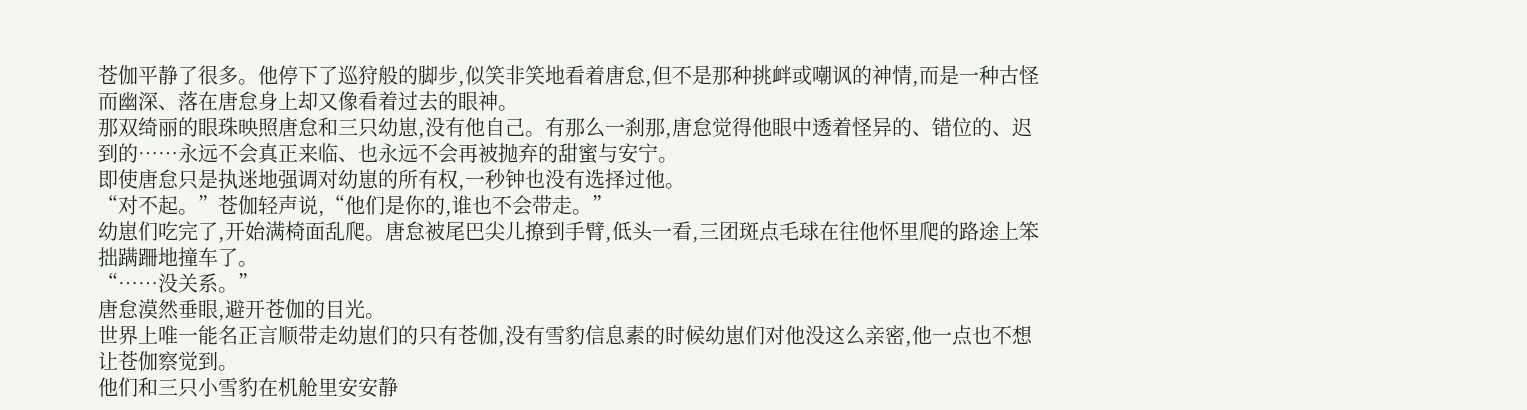苍伽平静了很多。他停下了巡狩般的脚步,似笑非笑地看着唐怠,但不是那种挑衅或嘲讽的神情,而是一种古怪而幽深、落在唐怠身上却又像看着过去的眼神。
那双绮丽的眼珠映照唐怠和三只幼崽,没有他自己。有那么一刹那,唐怠觉得他眼中透着怪异的、错位的、迟到的……永远不会真正来临、也永远不会再被抛弃的甜蜜与安宁。
即使唐怠只是执迷地强调对幼崽的所有权,一秒钟也没有选择过他。
“对不起。”苍伽轻声说,“他们是你的,谁也不会带走。”
幼崽们吃完了,开始满椅面乱爬。唐怠被尾巴尖儿撩到手臂,低头一看,三团斑点毛球在往他怀里爬的路途上笨拙蹒跚地撞车了。
“……没关系。”
唐怠漠然垂眼,避开苍伽的目光。
世界上唯一能名正言顺带走幼崽们的只有苍伽,没有雪豹信息素的时候幼崽们对他没这么亲密,他一点也不想让苍伽察觉到。
他们和三只小雪豹在机舱里安安静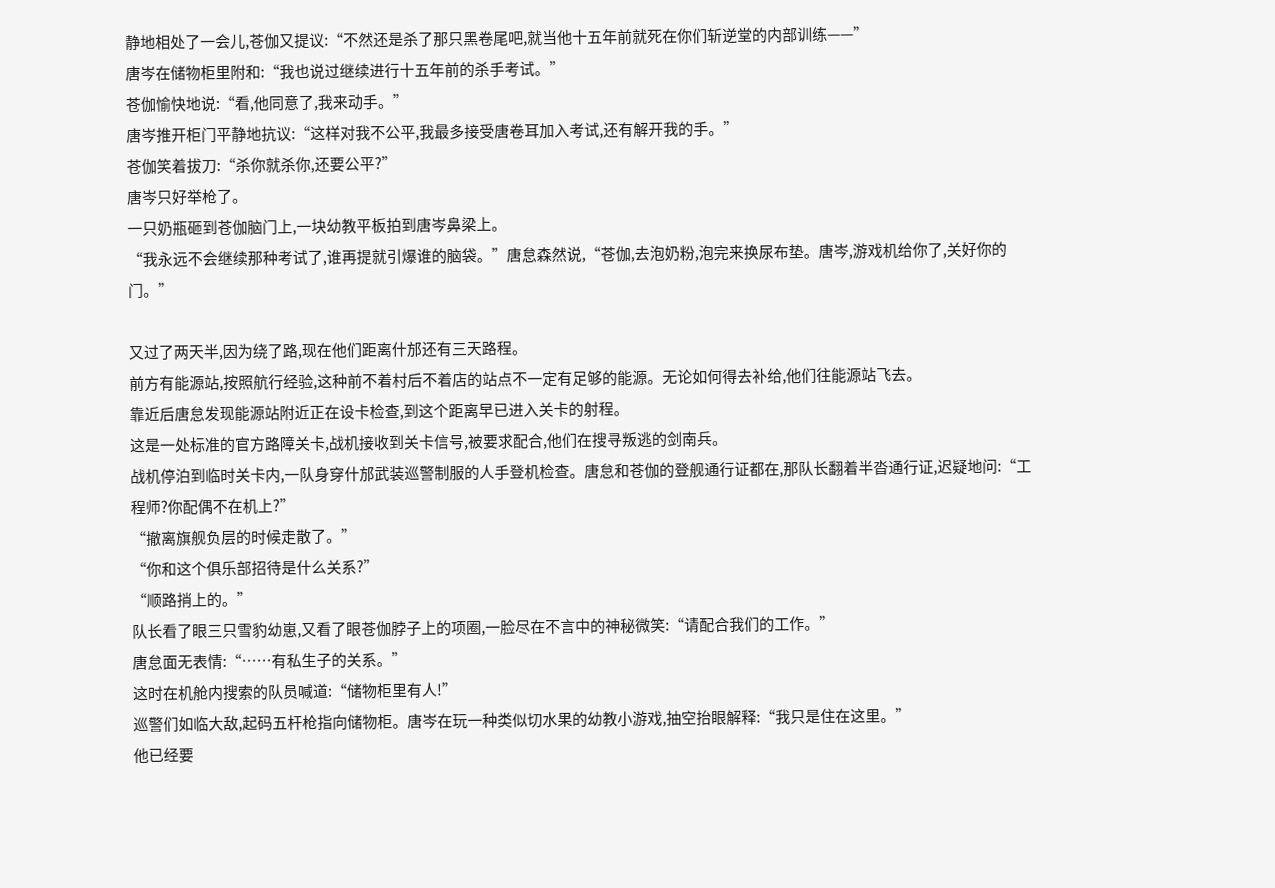静地相处了一会儿,苍伽又提议:“不然还是杀了那只黑卷尾吧,就当他十五年前就死在你们斩逆堂的内部训练——”
唐岑在储物柜里附和:“我也说过继续进行十五年前的杀手考试。”
苍伽愉快地说:“看,他同意了,我来动手。”
唐岑推开柜门平静地抗议:“这样对我不公平,我最多接受唐卷耳加入考试,还有解开我的手。”
苍伽笑着拔刀:“杀你就杀你,还要公平?”
唐岑只好举枪了。
一只奶瓶砸到苍伽脑门上,一块幼教平板拍到唐岑鼻梁上。
“我永远不会继续那种考试了,谁再提就引爆谁的脑袋。”唐怠森然说,“苍伽,去泡奶粉,泡完来换尿布垫。唐岑,游戏机给你了,关好你的门。”

又过了两天半,因为绕了路,现在他们距离什邡还有三天路程。
前方有能源站,按照航行经验,这种前不着村后不着店的站点不一定有足够的能源。无论如何得去补给,他们往能源站飞去。
靠近后唐怠发现能源站附近正在设卡检查,到这个距离早已进入关卡的射程。
这是一处标准的官方路障关卡,战机接收到关卡信号,被要求配合,他们在搜寻叛逃的剑南兵。
战机停泊到临时关卡内,一队身穿什邡武装巡警制服的人手登机检查。唐怠和苍伽的登舰通行证都在,那队长翻着半沓通行证,迟疑地问:“工程师?你配偶不在机上?”
“撤离旗舰负层的时候走散了。”
“你和这个俱乐部招待是什么关系?”
“顺路捎上的。”
队长看了眼三只雪豹幼崽,又看了眼苍伽脖子上的项圈,一脸尽在不言中的神秘微笑:“请配合我们的工作。”
唐怠面无表情:“……有私生子的关系。”
这时在机舱内搜索的队员喊道:“储物柜里有人!”
巡警们如临大敌,起码五杆枪指向储物柜。唐岑在玩一种类似切水果的幼教小游戏,抽空抬眼解释:“我只是住在这里。”
他已经要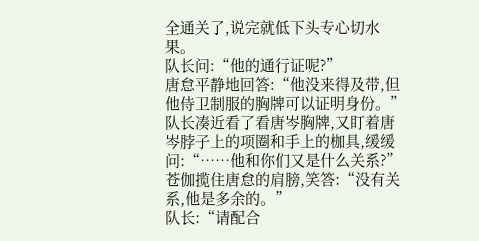全通关了,说完就低下头专心切水果。
队长问:“他的通行证呢?”
唐怠平静地回答:“他没来得及带,但他侍卫制服的胸牌可以证明身份。”
队长凑近看了看唐岑胸牌,又盯着唐岑脖子上的项圈和手上的枷具,缓缓问:“……他和你们又是什么关系?”
苍伽揽住唐怠的肩膀,笑答:“没有关系,他是多余的。”
队长:“请配合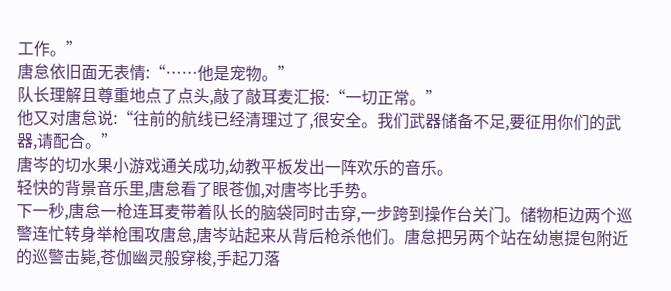工作。”
唐怠依旧面无表情:“……他是宠物。”
队长理解且尊重地点了点头,敲了敲耳麦汇报:“一切正常。”
他又对唐怠说:“往前的航线已经清理过了,很安全。我们武器储备不足,要征用你们的武器,请配合。”
唐岑的切水果小游戏通关成功,幼教平板发出一阵欢乐的音乐。
轻快的背景音乐里,唐怠看了眼苍伽,对唐岑比手势。
下一秒,唐怠一枪连耳麦带着队长的脑袋同时击穿,一步跨到操作台关门。储物柜边两个巡警连忙转身举枪围攻唐怠,唐岑站起来从背后枪杀他们。唐怠把另两个站在幼崽提包附近的巡警击毙,苍伽幽灵般穿梭,手起刀落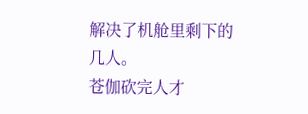解决了机舱里剩下的几人。
苍伽砍完人才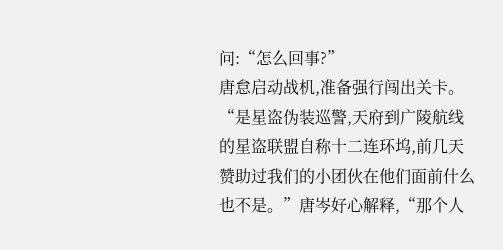问:“怎么回事?”
唐怠启动战机,准备强行闯出关卡。
“是星盗伪装巡警,天府到广陵航线的星盗联盟自称十二连环坞,前几天赞助过我们的小团伙在他们面前什么也不是。”唐岑好心解释,“那个人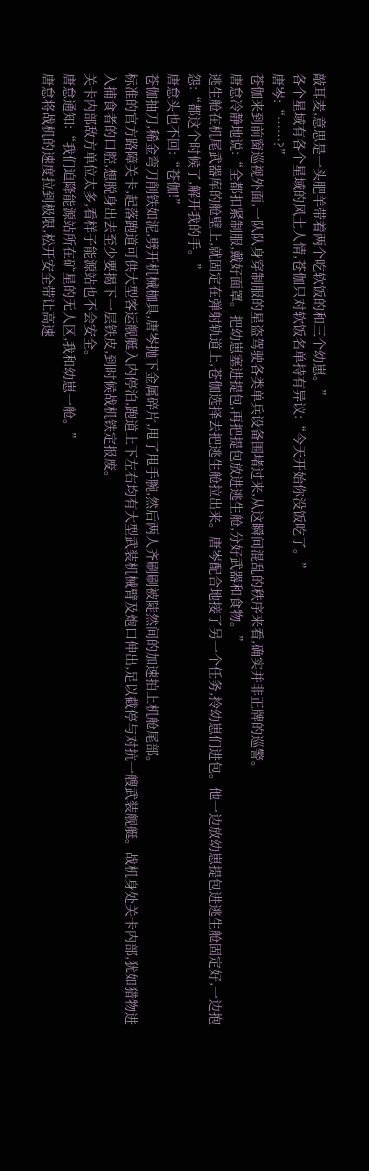敲耳麦,意思是一头肥羊带着两个吃软饭的和三个幼崽。”
各个星域有各个星域的风土人情,苍伽只对软饭名单持有异议:“今天开始你没饭吃了。”
唐岑:“……?”
苍伽来到前窗巡视外面,一队队身穿制服的星盗驾驶各类单兵设备围堵过来,从这瞬间混乱的秩序来看,确实并非正牌的巡警。
唐怠冷静地说:“全都扣紧制服,戴好面罩。把幼崽塞进提包,再把提包放进逃生舱,分好武器和食物。”
逃生舱在机尾武器库的舱壁上,就固定在弹射轨道上,苍伽选择去把逃生舱拉出来。唐岑配合地接了另一个任务,拎幼崽们进包。他一边放幼崽提包进逃生舱固定好,一边抱怨:“都这个时候了,解开我的手。”
唐怠头也不回:“苍伽!”
苍伽抽刀,稀金弯刀削铁如泥,劈开机械枷具,唐岑抛下金属碎片,甩了甩手腕,然后两人齐刷刷被陡然间的加速拍上机舱尾部。
标准的官方路障关卡,起落跑道可供大型客运舰艇入内停泊,跑道上下左右均有大型武装机械臂及炮口伸出,足以截停与对抗一艘武装舰艇。战机身处关卡内部,犹如猎物进入捕食者的口腔,想脱身出去至少要揭下一层铁皮,到时候战机铁定报废。
关卡内部敌方单位太多,看样子能源站也不会安全。
唐怠通知:“我们迫降能源站所在矿星的无人区,我和幼崽一舱。”
唐怠将战机的速度拉到极限,松开安全带让高速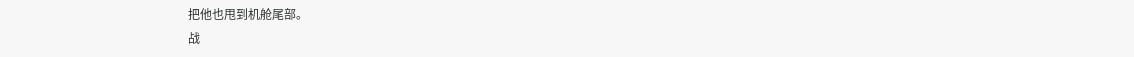把他也甩到机舱尾部。
战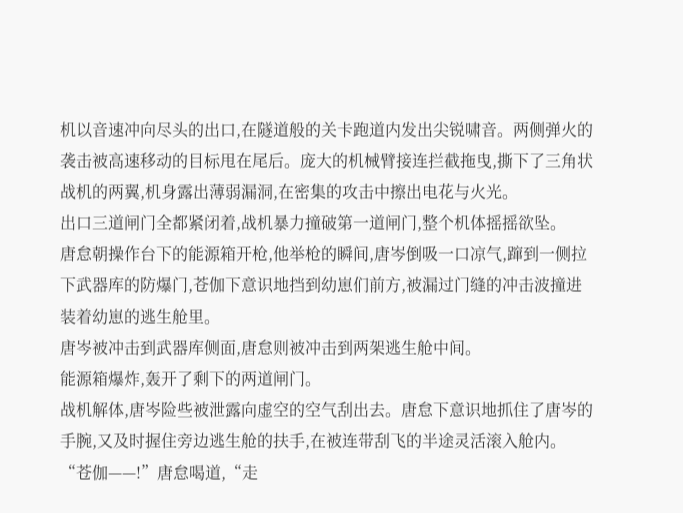机以音速冲向尽头的出口,在隧道般的关卡跑道内发出尖锐啸音。两侧弹火的袭击被高速移动的目标甩在尾后。庞大的机械臂接连拦截拖曳,撕下了三角状战机的两翼,机身露出薄弱漏洞,在密集的攻击中擦出电花与火光。
出口三道闸门全都紧闭着,战机暴力撞破第一道闸门,整个机体摇摇欲坠。
唐怠朝操作台下的能源箱开枪,他举枪的瞬间,唐岑倒吸一口凉气,蹿到一侧拉下武器库的防爆门,苍伽下意识地挡到幼崽们前方,被漏过门缝的冲击波撞进装着幼崽的逃生舱里。
唐岑被冲击到武器库侧面,唐怠则被冲击到两架逃生舱中间。
能源箱爆炸,轰开了剩下的两道闸门。
战机解体,唐岑险些被泄露向虚空的空气刮出去。唐怠下意识地抓住了唐岑的手腕,又及时握住旁边逃生舱的扶手,在被连带刮飞的半途灵活滚入舱内。
“苍伽——!”唐怠喝道,“走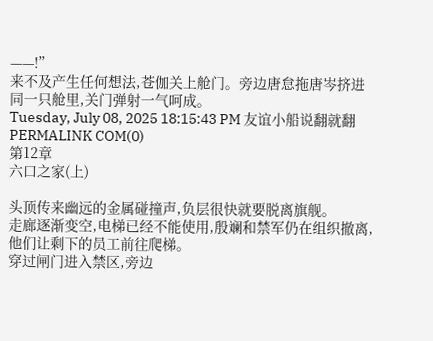——!”
来不及产生任何想法,苍伽关上舱门。旁边唐怠拖唐岑挤进同一只舱里,关门弹射一气呵成。
Tuesday, July 08, 2025 18:15:43 PM 友谊小船说翻就翻 PERMALINK COM(0)
第12章
六口之家(上)

头顶传来幽远的金属碰撞声,负层很快就要脱离旗舰。
走廊逐渐变空,电梯已经不能使用,殷斓和禁军仍在组织撤离,他们让剩下的员工前往爬梯。
穿过闸门进入禁区,旁边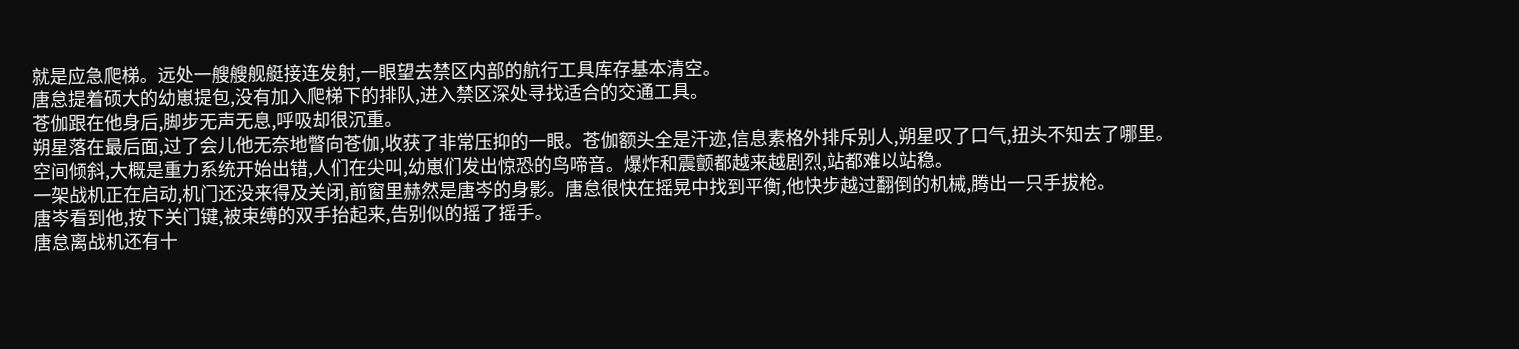就是应急爬梯。远处一艘艘舰艇接连发射,一眼望去禁区内部的航行工具库存基本清空。
唐怠提着硕大的幼崽提包,没有加入爬梯下的排队,进入禁区深处寻找适合的交通工具。
苍伽跟在他身后,脚步无声无息,呼吸却很沉重。
朔星落在最后面,过了会儿他无奈地瞥向苍伽,收获了非常压抑的一眼。苍伽额头全是汗迹,信息素格外排斥别人,朔星叹了口气,扭头不知去了哪里。
空间倾斜,大概是重力系统开始出错,人们在尖叫,幼崽们发出惊恐的鸟啼音。爆炸和震颤都越来越剧烈,站都难以站稳。
一架战机正在启动,机门还没来得及关闭,前窗里赫然是唐岑的身影。唐怠很快在摇晃中找到平衡,他快步越过翻倒的机械,腾出一只手拔枪。
唐岑看到他,按下关门键,被束缚的双手抬起来,告别似的摇了摇手。
唐怠离战机还有十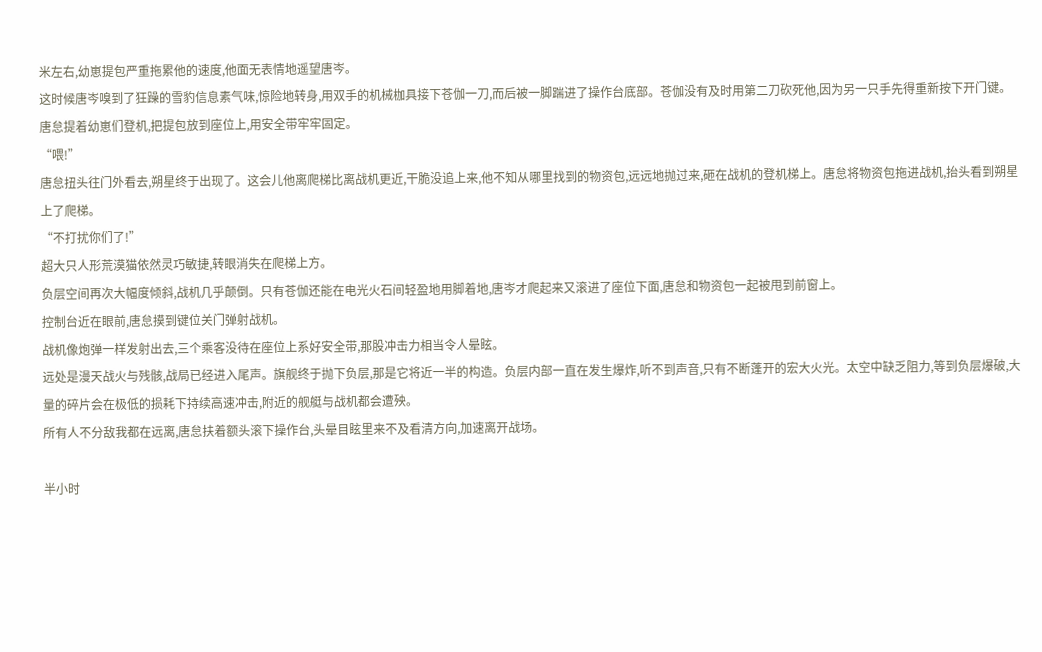米左右,幼崽提包严重拖累他的速度,他面无表情地遥望唐岑。
这时候唐岑嗅到了狂躁的雪豹信息素气味,惊险地转身,用双手的机械枷具接下苍伽一刀,而后被一脚踹进了操作台底部。苍伽没有及时用第二刀砍死他,因为另一只手先得重新按下开门键。
唐怠提着幼崽们登机,把提包放到座位上,用安全带牢牢固定。
“喂!”
唐怠扭头往门外看去,朔星终于出现了。这会儿他离爬梯比离战机更近,干脆没追上来,他不知从哪里找到的物资包,远远地抛过来,砸在战机的登机梯上。唐怠将物资包拖进战机,抬头看到朔星上了爬梯。
“不打扰你们了!”
超大只人形荒漠猫依然灵巧敏捷,转眼消失在爬梯上方。
负层空间再次大幅度倾斜,战机几乎颠倒。只有苍伽还能在电光火石间轻盈地用脚着地,唐岑才爬起来又滚进了座位下面,唐怠和物资包一起被甩到前窗上。
控制台近在眼前,唐怠摸到键位关门弹射战机。
战机像炮弹一样发射出去,三个乘客没待在座位上系好安全带,那股冲击力相当令人晕眩。
远处是漫天战火与残骸,战局已经进入尾声。旗舰终于抛下负层,那是它将近一半的构造。负层内部一直在发生爆炸,听不到声音,只有不断蓬开的宏大火光。太空中缺乏阻力,等到负层爆破,大量的碎片会在极低的损耗下持续高速冲击,附近的舰艇与战机都会遭殃。
所有人不分敌我都在远离,唐怠扶着额头滚下操作台,头晕目眩里来不及看清方向,加速离开战场。

半小时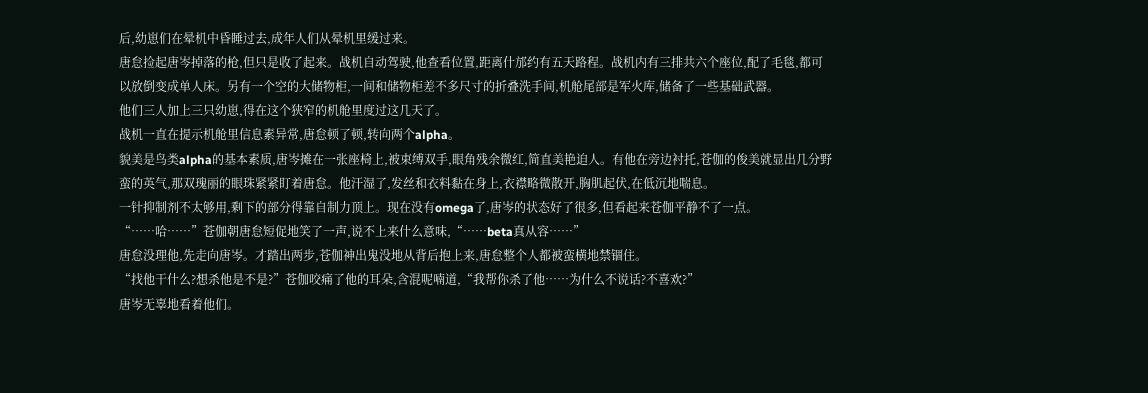后,幼崽们在晕机中昏睡过去,成年人们从晕机里缓过来。
唐怠捡起唐岑掉落的枪,但只是收了起来。战机自动驾驶,他查看位置,距离什邡约有五天路程。战机内有三排共六个座位,配了毛毯,都可以放倒变成单人床。另有一个空的大储物柜,一间和储物柜差不多尺寸的折叠洗手间,机舱尾部是军火库,储备了一些基础武器。
他们三人加上三只幼崽,得在这个狭窄的机舱里度过这几天了。
战机一直在提示机舱里信息素异常,唐怠顿了顿,转向两个alpha。
貌美是鸟类alpha的基本素质,唐岑摊在一张座椅上,被束缚双手,眼角残余微红,简直美艳迫人。有他在旁边衬托,苍伽的俊美就显出几分野蛮的英气,那双瑰丽的眼珠紧紧盯着唐怠。他汗湿了,发丝和衣料黏在身上,衣襟略微散开,胸肌起伏,在低沉地喘息。
一针抑制剂不太够用,剩下的部分得靠自制力顶上。现在没有omega了,唐岑的状态好了很多,但看起来苍伽平静不了一点。
“……哈……”苍伽朝唐怠短促地笑了一声,说不上来什么意味,“……beta真从容……”
唐怠没理他,先走向唐岑。才踏出两步,苍伽神出鬼没地从背后抱上来,唐怠整个人都被蛮横地禁锢住。
“找他干什么?想杀他是不是?”苍伽咬痛了他的耳朵,含混呢喃道,“我帮你杀了他……为什么不说话?不喜欢?”
唐岑无辜地看着他们。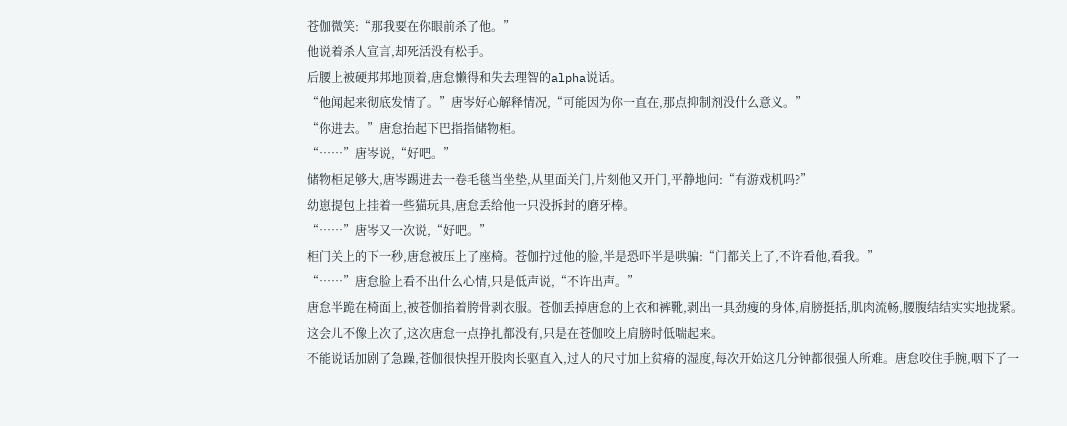苍伽微笑:“那我要在你眼前杀了他。”
他说着杀人宣言,却死活没有松手。
后腰上被硬邦邦地顶着,唐怠懒得和失去理智的alpha说话。
“他闻起来彻底发情了。”唐岑好心解释情况,“可能因为你一直在,那点抑制剂没什么意义。”
“你进去。”唐怠抬起下巴指指储物柜。
“……”唐岑说,“好吧。”
储物柜足够大,唐岑踢进去一卷毛毯当坐垫,从里面关门,片刻他又开门,平静地问:“有游戏机吗?”
幼崽提包上挂着一些猫玩具,唐怠丢给他一只没拆封的磨牙棒。
“……”唐岑又一次说,“好吧。”
柜门关上的下一秒,唐怠被压上了座椅。苍伽拧过他的脸,半是恐吓半是哄骗:“门都关上了,不许看他,看我。”
“……”唐怠脸上看不出什么心情,只是低声说,“不许出声。”
唐怠半跪在椅面上,被苍伽掐着胯骨剥衣服。苍伽丢掉唐怠的上衣和裤靴,剥出一具劲瘦的身体,肩膀挺括,肌肉流畅,腰腹结结实实地拢紧。
这会儿不像上次了,这次唐怠一点挣扎都没有,只是在苍伽咬上肩膀时低喘起来。
不能说话加剧了急躁,苍伽很快捏开股肉长驱直入,过人的尺寸加上贫瘠的湿度,每次开始这几分钟都很强人所难。唐怠咬住手腕,咽下了一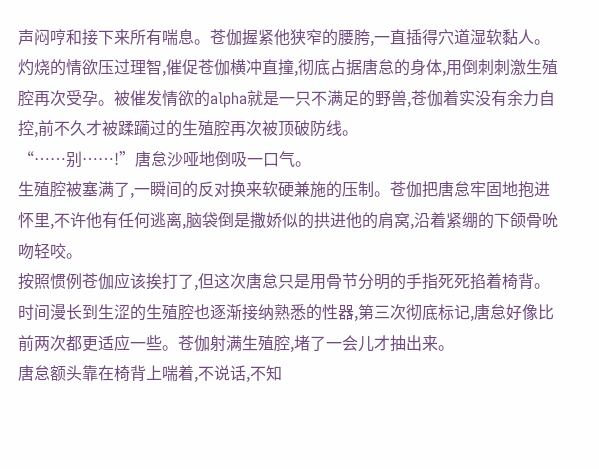声闷哼和接下来所有喘息。苍伽握紧他狭窄的腰胯,一直插得穴道湿软黏人。
灼烧的情欲压过理智,催促苍伽横冲直撞,彻底占据唐怠的身体,用倒刺刺激生殖腔再次受孕。被催发情欲的alpha就是一只不满足的野兽,苍伽着实没有余力自控,前不久才被蹂躏过的生殖腔再次被顶破防线。
“……别……!”唐怠沙哑地倒吸一口气。
生殖腔被塞满了,一瞬间的反对换来软硬兼施的压制。苍伽把唐怠牢固地抱进怀里,不许他有任何逃离,脑袋倒是撒娇似的拱进他的肩窝,沿着紧绷的下颌骨吮吻轻咬。
按照惯例苍伽应该挨打了,但这次唐怠只是用骨节分明的手指死死掐着椅背。
时间漫长到生涩的生殖腔也逐渐接纳熟悉的性器,第三次彻底标记,唐怠好像比前两次都更适应一些。苍伽射满生殖腔,堵了一会儿才抽出来。
唐怠额头靠在椅背上喘着,不说话,不知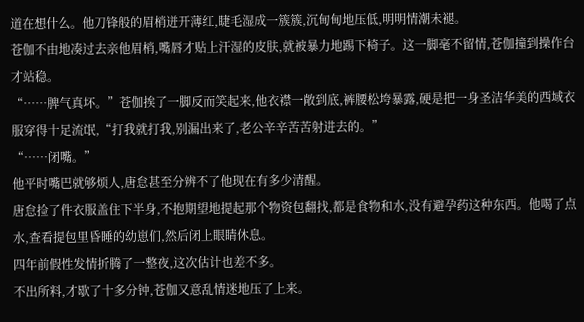道在想什么。他刀锋般的眉梢迸开薄红,睫毛湿成一簇簇,沉甸甸地压低,明明情潮未褪。
苍伽不由地凑过去亲他眉梢,嘴唇才贴上汗湿的皮肤,就被暴力地踢下椅子。这一脚毫不留情,苍伽撞到操作台才站稳。
“……脾气真坏。”苍伽挨了一脚反而笑起来,他衣襟一敞到底,裤腰松垮暴露,硬是把一身圣洁华美的西域衣服穿得十足流氓,“打我就打我,别漏出来了,老公辛辛苦苦射进去的。”
“……闭嘴。”
他平时嘴巴就够烦人,唐怠甚至分辨不了他现在有多少清醒。
唐怠捡了件衣服盖住下半身,不抱期望地提起那个物资包翻找,都是食物和水,没有避孕药这种东西。他喝了点水,查看提包里昏睡的幼崽们,然后闭上眼睛休息。
四年前假性发情折腾了一整夜,这次估计也差不多。
不出所料,才歇了十多分钟,苍伽又意乱情迷地压了上来。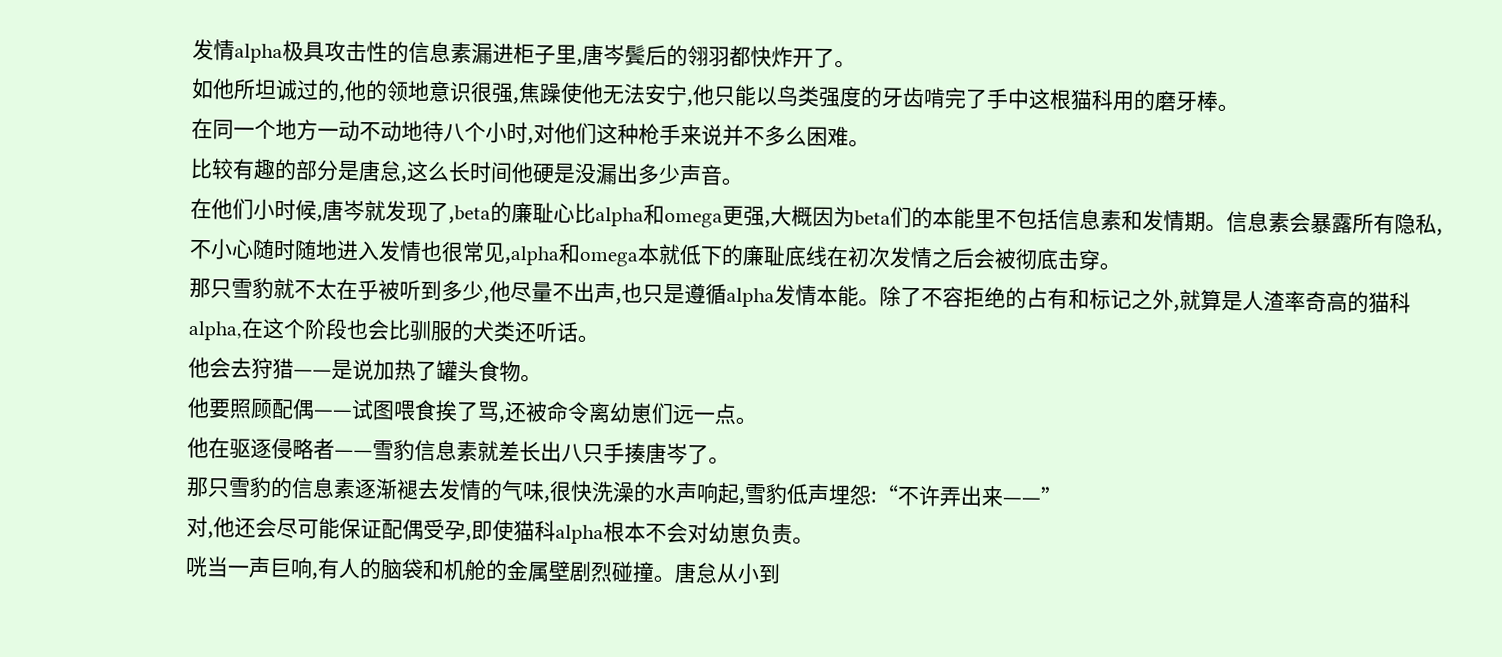发情alpha极具攻击性的信息素漏进柜子里,唐岑鬓后的翎羽都快炸开了。
如他所坦诚过的,他的领地意识很强,焦躁使他无法安宁,他只能以鸟类强度的牙齿啃完了手中这根猫科用的磨牙棒。
在同一个地方一动不动地待八个小时,对他们这种枪手来说并不多么困难。
比较有趣的部分是唐怠,这么长时间他硬是没漏出多少声音。
在他们小时候,唐岑就发现了,beta的廉耻心比alpha和omega更强,大概因为beta们的本能里不包括信息素和发情期。信息素会暴露所有隐私,不小心随时随地进入发情也很常见,alpha和omega本就低下的廉耻底线在初次发情之后会被彻底击穿。
那只雪豹就不太在乎被听到多少,他尽量不出声,也只是遵循alpha发情本能。除了不容拒绝的占有和标记之外,就算是人渣率奇高的猫科alpha,在这个阶段也会比驯服的犬类还听话。
他会去狩猎——是说加热了罐头食物。
他要照顾配偶——试图喂食挨了骂,还被命令离幼崽们远一点。
他在驱逐侵略者——雪豹信息素就差长出八只手揍唐岑了。
那只雪豹的信息素逐渐褪去发情的气味,很快洗澡的水声响起,雪豹低声埋怨:“不许弄出来——”
对,他还会尽可能保证配偶受孕,即使猫科alpha根本不会对幼崽负责。
咣当一声巨响,有人的脑袋和机舱的金属壁剧烈碰撞。唐怠从小到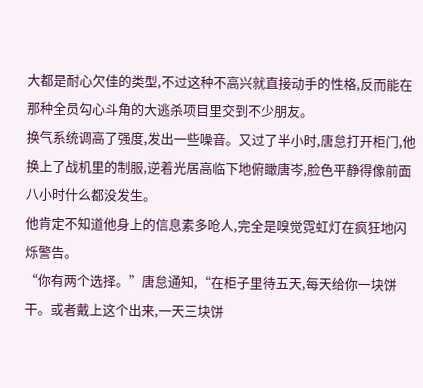大都是耐心欠佳的类型,不过这种不高兴就直接动手的性格,反而能在那种全员勾心斗角的大逃杀项目里交到不少朋友。
换气系统调高了强度,发出一些噪音。又过了半小时,唐怠打开柜门,他换上了战机里的制服,逆着光居高临下地俯瞰唐岑,脸色平静得像前面八小时什么都没发生。
他肯定不知道他身上的信息素多呛人,完全是嗅觉霓虹灯在疯狂地闪烁警告。
“你有两个选择。”唐怠通知,“在柜子里待五天,每天给你一块饼干。或者戴上这个出来,一天三块饼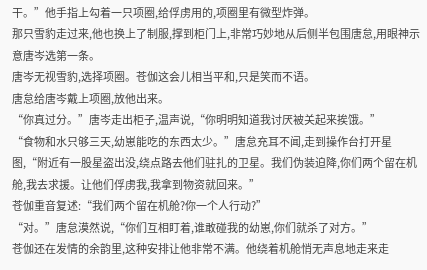干。”他手指上勾着一只项圈,给俘虏用的,项圈里有微型炸弹。
那只雪豹走过来,他也换上了制服,撑到柜门上,非常巧妙地从后侧半包围唐怠,用眼神示意唐岑选第一条。
唐岑无视雪豹,选择项圈。苍伽这会儿相当平和,只是笑而不语。
唐怠给唐岑戴上项圈,放他出来。
“你真过分。”唐岑走出柜子,温声说,“你明明知道我讨厌被关起来挨饿。”
“食物和水只够三天,幼崽能吃的东西太少。”唐怠充耳不闻,走到操作台打开星图,“附近有一股星盗出没,绕点路去他们驻扎的卫星。我们伪装迫降,你们两个留在机舱,我去求援。让他们俘虏我,我拿到物资就回来。”
苍伽重音复述:“我们两个留在机舱?你一个人行动?”
“对。”唐怠漠然说,“你们互相盯着,谁敢碰我的幼崽,你们就杀了对方。”
苍伽还在发情的余韵里,这种安排让他非常不满。他绕着机舱悄无声息地走来走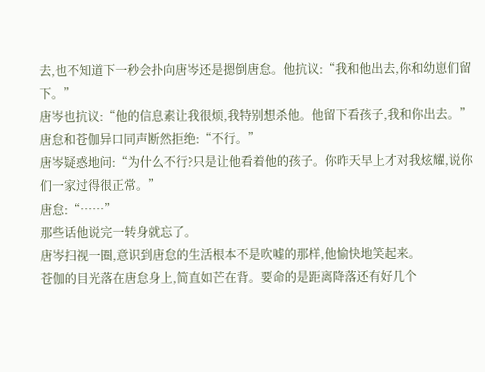去,也不知道下一秒会扑向唐岑还是摁倒唐怠。他抗议:“我和他出去,你和幼崽们留下。”
唐岑也抗议:“他的信息素让我很烦,我特别想杀他。他留下看孩子,我和你出去。”
唐怠和苍伽异口同声断然拒绝:“不行。”
唐岑疑惑地问:“为什么不行?只是让他看着他的孩子。你昨天早上才对我炫耀,说你们一家过得很正常。”
唐怠:“……”
那些话他说完一转身就忘了。
唐岑扫视一圈,意识到唐怠的生活根本不是吹嘘的那样,他愉快地笑起来。
苍伽的目光落在唐怠身上,简直如芒在背。要命的是距离降落还有好几个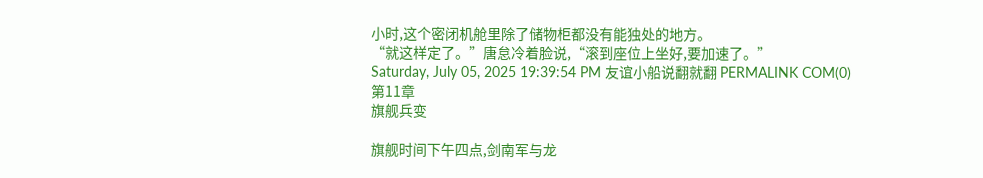小时,这个密闭机舱里除了储物柜都没有能独处的地方。
“就这样定了。”唐怠冷着脸说,“滚到座位上坐好,要加速了。”
Saturday, July 05, 2025 19:39:54 PM 友谊小船说翻就翻 PERMALINK COM(0)
第11章
旗舰兵变

旗舰时间下午四点,剑南军与龙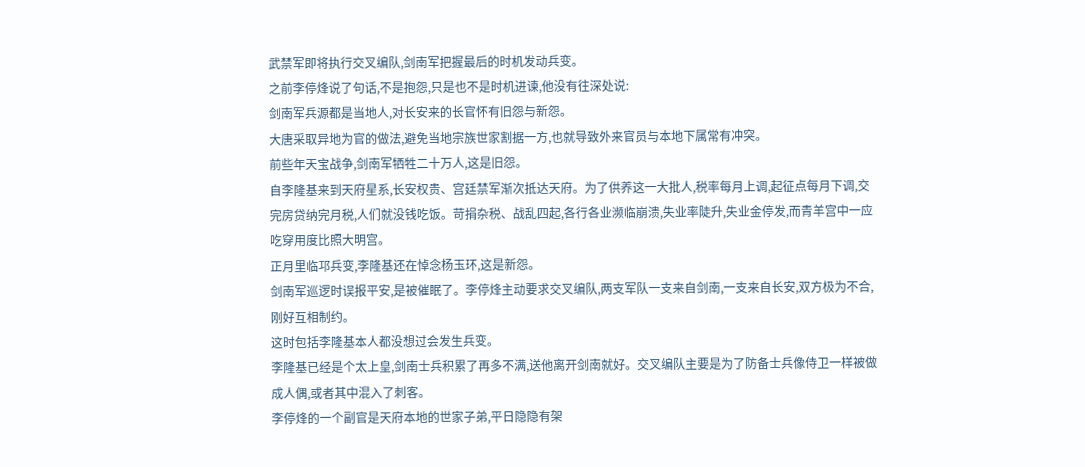武禁军即将执行交叉编队,剑南军把握最后的时机发动兵变。
之前李停烽说了句话,不是抱怨,只是也不是时机进谏,他没有往深处说:
剑南军兵源都是当地人,对长安来的长官怀有旧怨与新怨。
大唐采取异地为官的做法,避免当地宗族世家割据一方,也就导致外来官员与本地下属常有冲突。
前些年天宝战争,剑南军牺牲二十万人,这是旧怨。
自李隆基来到天府星系,长安权贵、宫廷禁军渐次抵达天府。为了供养这一大批人,税率每月上调,起征点每月下调,交完房贷纳完月税,人们就没钱吃饭。苛捐杂税、战乱四起,各行各业濒临崩溃,失业率陡升,失业金停发,而青羊宫中一应吃穿用度比照大明宫。
正月里临邛兵变,李隆基还在悼念杨玉环,这是新怨。
剑南军巡逻时误报平安,是被催眠了。李停烽主动要求交叉编队,两支军队一支来自剑南,一支来自长安,双方极为不合,刚好互相制约。
这时包括李隆基本人都没想过会发生兵变。
李隆基已经是个太上皇,剑南士兵积累了再多不满,送他离开剑南就好。交叉编队主要是为了防备士兵像侍卫一样被做成人偶,或者其中混入了刺客。
李停烽的一个副官是天府本地的世家子弟,平日隐隐有架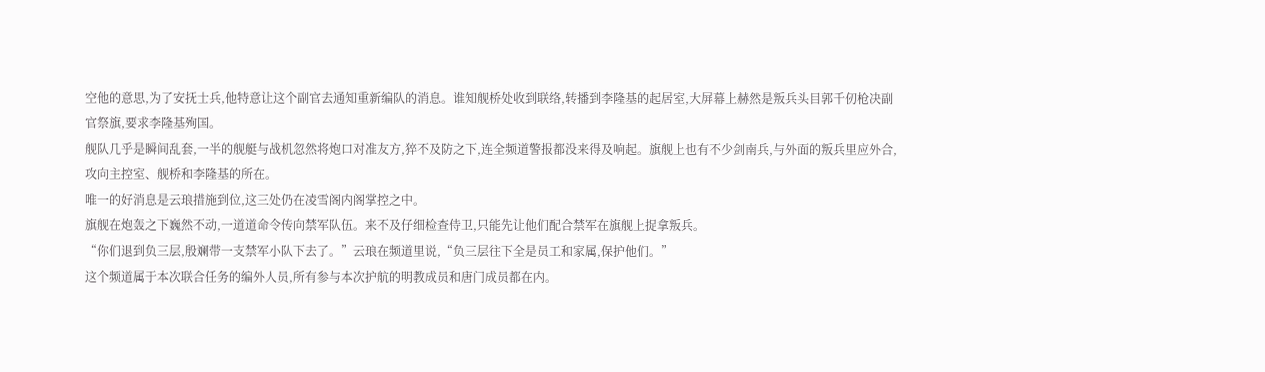空他的意思,为了安抚士兵,他特意让这个副官去通知重新编队的消息。谁知舰桥处收到联络,转播到李隆基的起居室,大屏幕上赫然是叛兵头目郭千仞枪决副官祭旗,要求李隆基殉国。
舰队几乎是瞬间乱套,一半的舰艇与战机忽然将炮口对准友方,猝不及防之下,连全频道警报都没来得及响起。旗舰上也有不少剑南兵,与外面的叛兵里应外合,攻向主控室、舰桥和李隆基的所在。
唯一的好消息是云琅措施到位,这三处仍在凌雪阁内阁掌控之中。
旗舰在炮轰之下巍然不动,一道道命令传向禁军队伍。来不及仔细检查侍卫,只能先让他们配合禁军在旗舰上捉拿叛兵。
“你们退到负三层,殷斓带一支禁军小队下去了。”云琅在频道里说,“负三层往下全是员工和家属,保护他们。”
这个频道属于本次联合任务的编外人员,所有参与本次护航的明教成员和唐门成员都在内。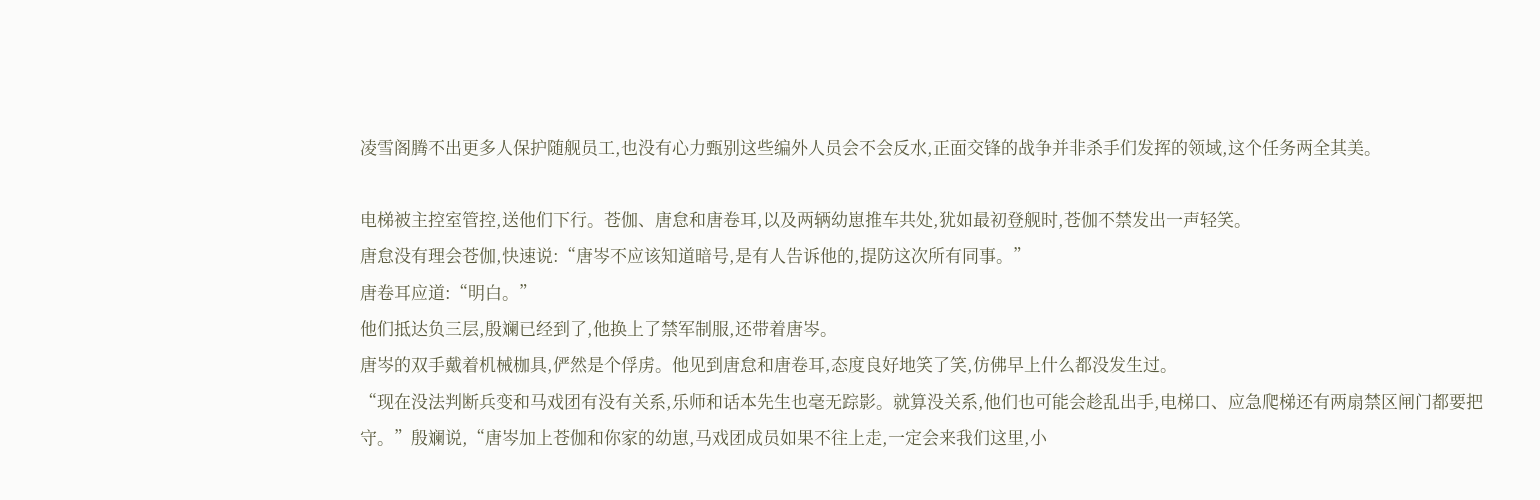凌雪阁腾不出更多人保护随舰员工,也没有心力甄别这些编外人员会不会反水,正面交锋的战争并非杀手们发挥的领域,这个任务两全其美。

电梯被主控室管控,送他们下行。苍伽、唐怠和唐卷耳,以及两辆幼崽推车共处,犹如最初登舰时,苍伽不禁发出一声轻笑。
唐怠没有理会苍伽,快速说:“唐岑不应该知道暗号,是有人告诉他的,提防这次所有同事。”
唐卷耳应道:“明白。”
他们抵达负三层,殷斓已经到了,他换上了禁军制服,还带着唐岑。
唐岑的双手戴着机械枷具,俨然是个俘虏。他见到唐怠和唐卷耳,态度良好地笑了笑,仿佛早上什么都没发生过。
“现在没法判断兵变和马戏团有没有关系,乐师和话本先生也毫无踪影。就算没关系,他们也可能会趁乱出手,电梯口、应急爬梯还有两扇禁区闸门都要把守。”殷斓说,“唐岑加上苍伽和你家的幼崽,马戏团成员如果不往上走,一定会来我们这里,小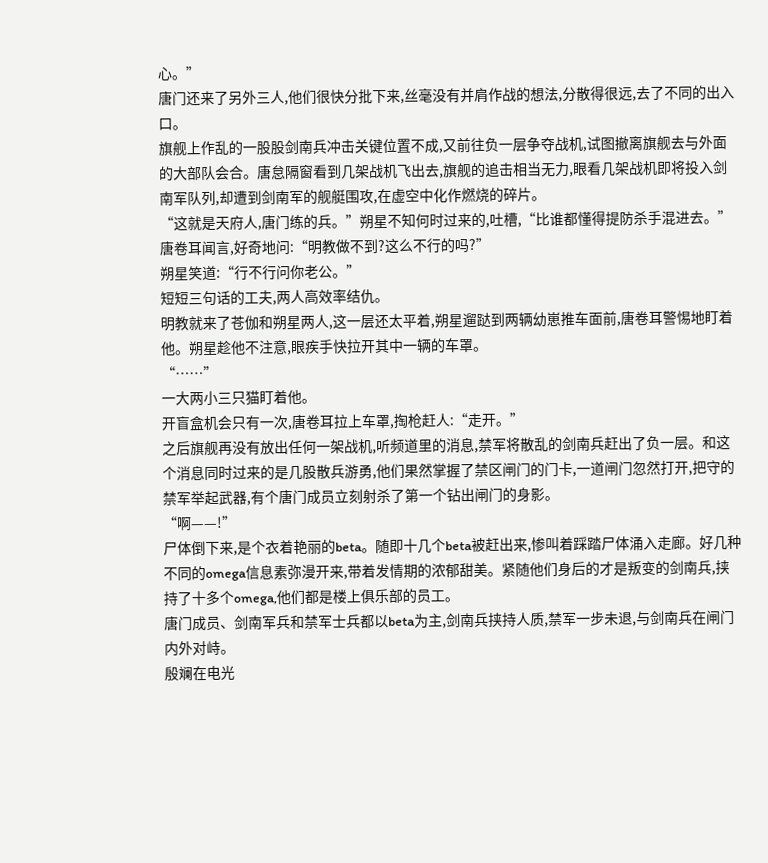心。”
唐门还来了另外三人,他们很快分批下来,丝毫没有并肩作战的想法,分散得很远,去了不同的出入口。
旗舰上作乱的一股股剑南兵冲击关键位置不成,又前往负一层争夺战机,试图撤离旗舰去与外面的大部队会合。唐怠隔窗看到几架战机飞出去,旗舰的追击相当无力,眼看几架战机即将投入剑南军队列,却遭到剑南军的舰艇围攻,在虚空中化作燃烧的碎片。
“这就是天府人,唐门练的兵。”朔星不知何时过来的,吐槽,“比谁都懂得提防杀手混进去。”
唐卷耳闻言,好奇地问:“明教做不到?这么不行的吗?”
朔星笑道:“行不行问你老公。”
短短三句话的工夫,两人高效率结仇。
明教就来了苍伽和朔星两人,这一层还太平着,朔星遛跶到两辆幼崽推车面前,唐卷耳警惕地盯着他。朔星趁他不注意,眼疾手快拉开其中一辆的车罩。
“……”
一大两小三只猫盯着他。
开盲盒机会只有一次,唐卷耳拉上车罩,掏枪赶人:“走开。”
之后旗舰再没有放出任何一架战机,听频道里的消息,禁军将散乱的剑南兵赶出了负一层。和这个消息同时过来的是几股散兵游勇,他们果然掌握了禁区闸门的门卡,一道闸门忽然打开,把守的禁军举起武器,有个唐门成员立刻射杀了第一个钻出闸门的身影。
“啊——!”
尸体倒下来,是个衣着艳丽的beta。随即十几个beta被赶出来,惨叫着踩踏尸体涌入走廊。好几种不同的omega信息素弥漫开来,带着发情期的浓郁甜美。紧随他们身后的才是叛变的剑南兵,挟持了十多个omega,他们都是楼上俱乐部的员工。
唐门成员、剑南军兵和禁军士兵都以beta为主,剑南兵挟持人质,禁军一步未退,与剑南兵在闸门内外对峙。
殷斓在电光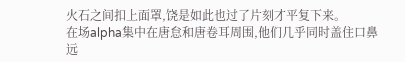火石之间扣上面罩,饶是如此也过了片刻才平复下来。
在场alpha集中在唐怠和唐卷耳周围,他们几乎同时盖住口鼻远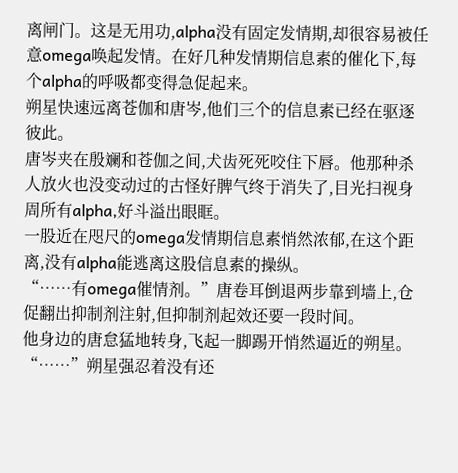离闸门。这是无用功,alpha没有固定发情期,却很容易被任意omega唤起发情。在好几种发情期信息素的催化下,每个alpha的呼吸都变得急促起来。
朔星快速远离苍伽和唐岑,他们三个的信息素已经在驱逐彼此。
唐岑夹在殷斓和苍伽之间,犬齿死死咬住下唇。他那种杀人放火也没变动过的古怪好脾气终于消失了,目光扫视身周所有alpha,好斗溢出眼眶。
一股近在咫尺的omega发情期信息素悄然浓郁,在这个距离,没有alpha能逃离这股信息素的操纵。
“……有omega催情剂。”唐卷耳倒退两步靠到墙上,仓促翻出抑制剂注射,但抑制剂起效还要一段时间。
他身边的唐怠猛地转身,飞起一脚踢开悄然逼近的朔星。
“……”朔星强忍着没有还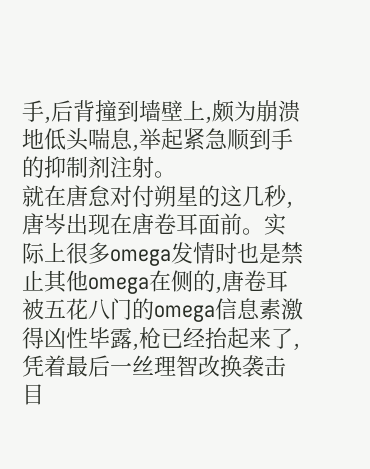手,后背撞到墙壁上,颇为崩溃地低头喘息,举起紧急顺到手的抑制剂注射。
就在唐怠对付朔星的这几秒,唐岑出现在唐卷耳面前。实际上很多omega发情时也是禁止其他omega在侧的,唐卷耳被五花八门的omega信息素激得凶性毕露,枪已经抬起来了,凭着最后一丝理智改换袭击目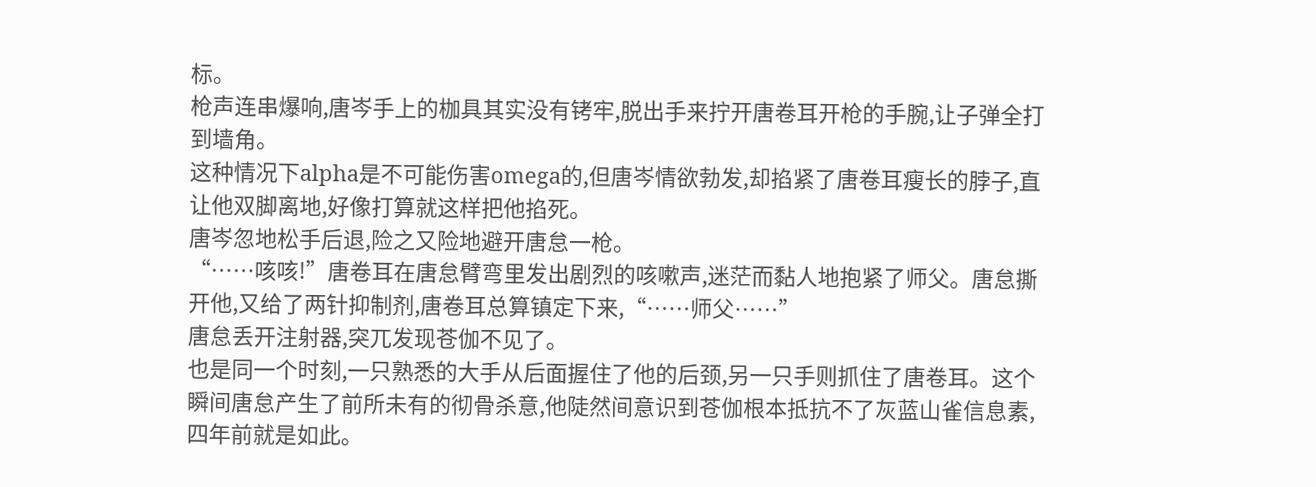标。
枪声连串爆响,唐岑手上的枷具其实没有铐牢,脱出手来拧开唐卷耳开枪的手腕,让子弹全打到墙角。
这种情况下alpha是不可能伤害omega的,但唐岑情欲勃发,却掐紧了唐卷耳瘦长的脖子,直让他双脚离地,好像打算就这样把他掐死。
唐岑忽地松手后退,险之又险地避开唐怠一枪。
“……咳咳!”唐卷耳在唐怠臂弯里发出剧烈的咳嗽声,迷茫而黏人地抱紧了师父。唐怠撕开他,又给了两针抑制剂,唐卷耳总算镇定下来,“……师父……”
唐怠丢开注射器,突兀发现苍伽不见了。
也是同一个时刻,一只熟悉的大手从后面握住了他的后颈,另一只手则抓住了唐卷耳。这个瞬间唐怠产生了前所未有的彻骨杀意,他陡然间意识到苍伽根本抵抗不了灰蓝山雀信息素,四年前就是如此。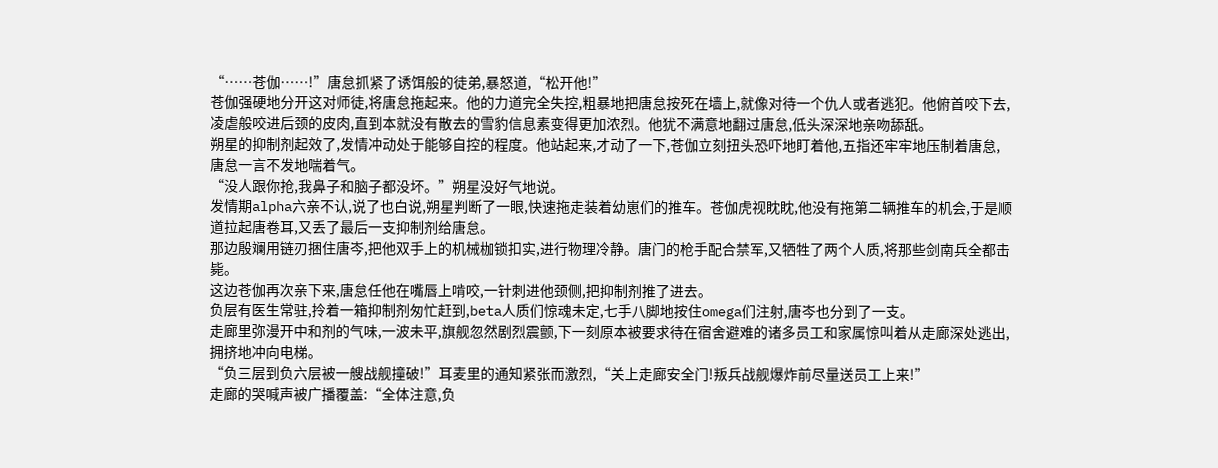“……苍伽……!”唐怠抓紧了诱饵般的徒弟,暴怒道,“松开他!”
苍伽强硬地分开这对师徒,将唐怠拖起来。他的力道完全失控,粗暴地把唐怠按死在墙上,就像对待一个仇人或者逃犯。他俯首咬下去,凌虐般咬进后颈的皮肉,直到本就没有散去的雪豹信息素变得更加浓烈。他犹不满意地翻过唐怠,低头深深地亲吻舔舐。
朔星的抑制剂起效了,发情冲动处于能够自控的程度。他站起来,才动了一下,苍伽立刻扭头恐吓地盯着他,五指还牢牢地压制着唐怠,唐怠一言不发地喘着气。
“没人跟你抢,我鼻子和脑子都没坏。”朔星没好气地说。
发情期alpha六亲不认,说了也白说,朔星判断了一眼,快速拖走装着幼崽们的推车。苍伽虎视眈眈,他没有拖第二辆推车的机会,于是顺道拉起唐卷耳,又丢了最后一支抑制剂给唐怠。
那边殷斓用链刃捆住唐岑,把他双手上的机械枷锁扣实,进行物理冷静。唐门的枪手配合禁军,又牺牲了两个人质,将那些剑南兵全都击毙。
这边苍伽再次亲下来,唐怠任他在嘴唇上啃咬,一针刺进他颈侧,把抑制剂推了进去。
负层有医生常驻,拎着一箱抑制剂匆忙赶到,beta人质们惊魂未定,七手八脚地按住omega们注射,唐岑也分到了一支。
走廊里弥漫开中和剂的气味,一波未平,旗舰忽然剧烈震颤,下一刻原本被要求待在宿舍避难的诸多员工和家属惊叫着从走廊深处逃出,拥挤地冲向电梯。
“负三层到负六层被一艘战舰撞破!”耳麦里的通知紧张而激烈,“关上走廊安全门!叛兵战舰爆炸前尽量送员工上来!”
走廊的哭喊声被广播覆盖:“全体注意,负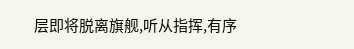层即将脱离旗舰,听从指挥,有序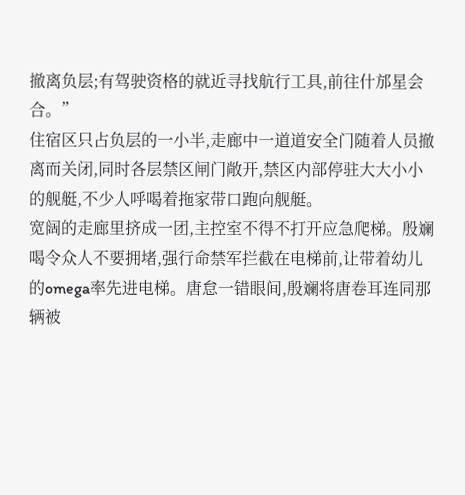撤离负层;有驾驶资格的就近寻找航行工具,前往什邡星会合。”
住宿区只占负层的一小半,走廊中一道道安全门随着人员撤离而关闭,同时各层禁区闸门敞开,禁区内部停驻大大小小的舰艇,不少人呼喝着拖家带口跑向舰艇。
宽阔的走廊里挤成一团,主控室不得不打开应急爬梯。殷斓喝令众人不要拥堵,强行命禁军拦截在电梯前,让带着幼儿的omega率先进电梯。唐怠一错眼间,殷斓将唐卷耳连同那辆被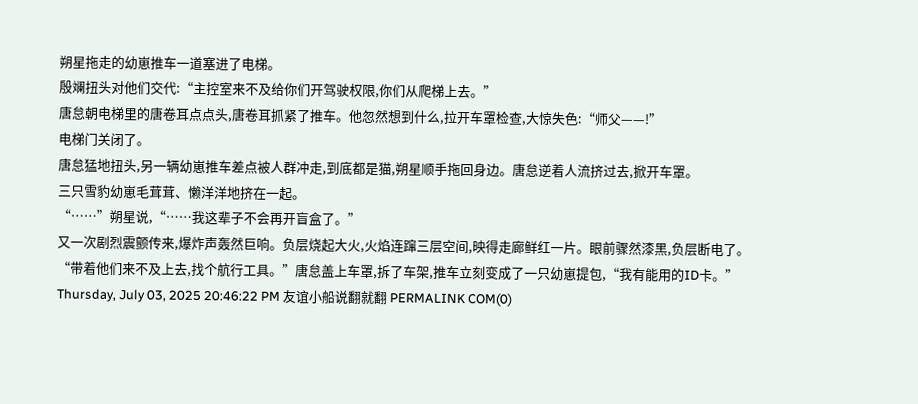朔星拖走的幼崽推车一道塞进了电梯。
殷斓扭头对他们交代:“主控室来不及给你们开驾驶权限,你们从爬梯上去。”
唐怠朝电梯里的唐卷耳点点头,唐卷耳抓紧了推车。他忽然想到什么,拉开车罩检查,大惊失色:“师父——!”
电梯门关闭了。
唐怠猛地扭头,另一辆幼崽推车差点被人群冲走,到底都是猫,朔星顺手拖回身边。唐怠逆着人流挤过去,掀开车罩。
三只雪豹幼崽毛茸茸、懒洋洋地挤在一起。
“……”朔星说,“……我这辈子不会再开盲盒了。”
又一次剧烈震颤传来,爆炸声轰然巨响。负层烧起大火,火焰连蹿三层空间,映得走廊鲜红一片。眼前骤然漆黑,负层断电了。
“带着他们来不及上去,找个航行工具。”唐怠盖上车罩,拆了车架,推车立刻变成了一只幼崽提包,“我有能用的ID卡。”
Thursday, July 03, 2025 20:46:22 PM 友谊小船说翻就翻 PERMALINK COM(0)